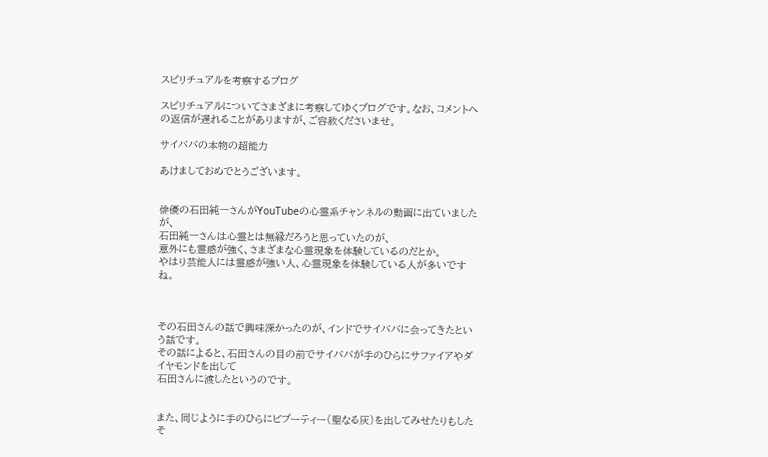スピリチュアルを考察するブログ

スピリチュアルについてさまざまに考察してゆくブログです。なお、コメントへの返信が遅れることがありますが、ご容赦くださいませ。

サイババの本物の超能力

あけましておめでとうございます。


俳優の石田純一さんがYouTubeの心霊系チャンネルの動画に出ていましたが、
石田純一さんは心霊とは無縁だろうと思っていたのが、
意外にも霊感が強く、さまざまな心霊現象を体験しているのだとか。
やはり芸能人には霊感が強い人、心霊現象を体験している人が多いですね。



その石田さんの話で興味深かったのが、インドでサイババに会ってきたという話です。
その話によると、石田さんの目の前でサイババが手のひらにサファイアやダイヤモンドを出して
石田さんに渡したというのです。


また、同じように手のひらにビブーティー(聖なる灰)を出してみせたりもしたそ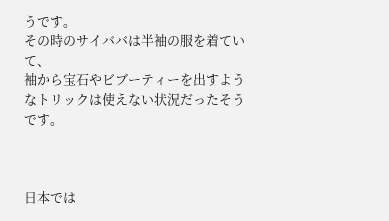うです。
その時のサイババは半袖の服を着ていて、
袖から宝石やビブーティーを出すようなトリックは使えない状況だったそうです。



日本では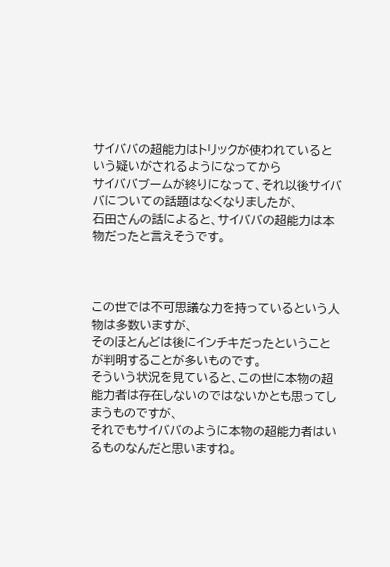サイババの超能力はトリックが使われているという疑いがされるようになってから
サイババブームが終りになって、それ以後サイババについての話題はなくなりましたが、
石田さんの話によると、サイババの超能力は本物だったと言えそうです。



この世では不可思議な力を持っているという人物は多数いますが、
そのほとんどは後にインチキだったということが判明することが多いものです。
そういう状況を見ていると、この世に本物の超能力者は存在しないのではないかとも思ってしまうものですが、
それでもサイババのように本物の超能力者はいるものなんだと思いますね。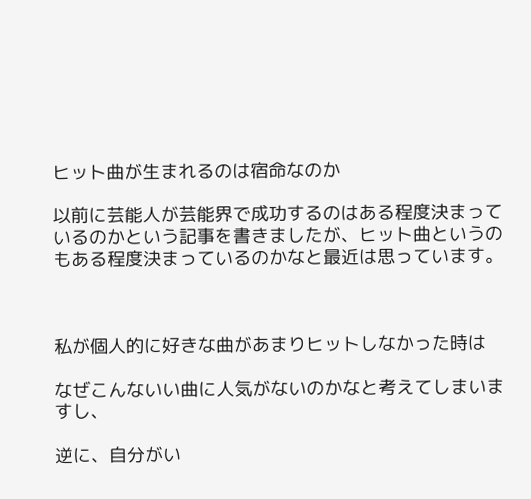ヒット曲が生まれるのは宿命なのか

以前に芸能人が芸能界で成功するのはある程度決まっているのかという記事を書きましたが、ヒット曲というのもある程度決まっているのかなと最近は思っています。



私が個人的に好きな曲があまりヒットしなかった時は

なぜこんないい曲に人気がないのかなと考えてしまいますし、

逆に、自分がい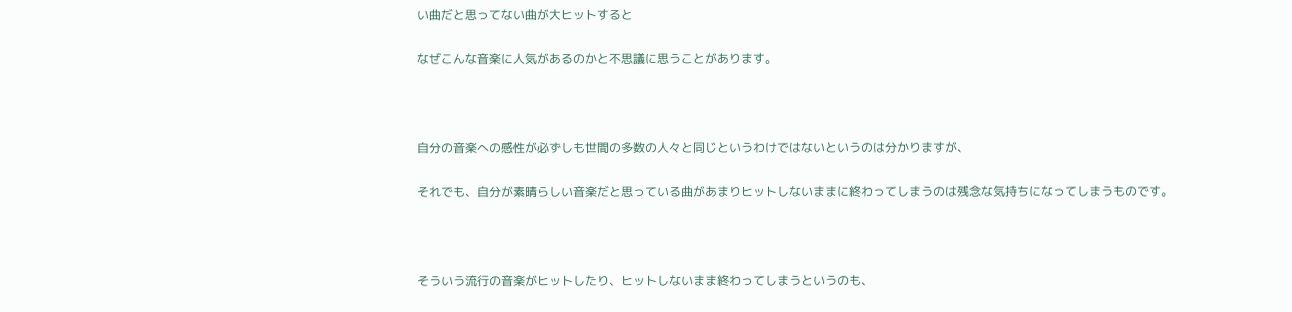い曲だと思ってない曲が大ヒットすると

なぜこんな音楽に人気があるのかと不思議に思うことがあります。



自分の音楽への感性が必ずしも世間の多数の人々と同じというわけではないというのは分かりますが、

それでも、自分が素晴らしい音楽だと思っている曲があまりヒットしないままに終わってしまうのは残念な気持ちになってしまうものです。



そういう流行の音楽がヒットしたり、ヒットしないまま終わってしまうというのも、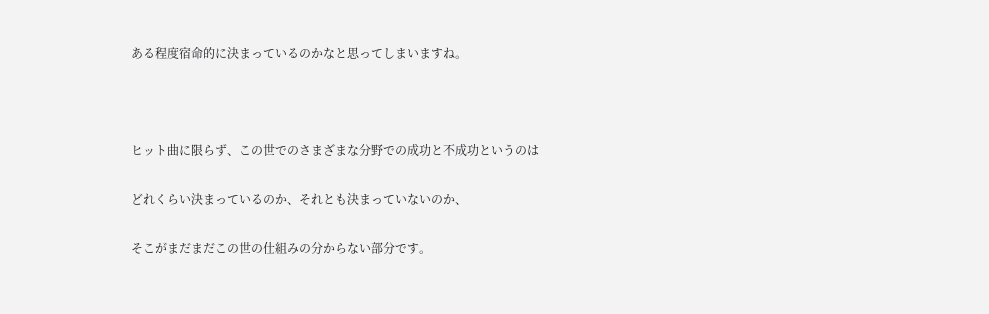ある程度宿命的に決まっているのかなと思ってしまいますね。



ヒット曲に限らず、この世でのさまざまな分野での成功と不成功というのは

どれくらい決まっているのか、それとも決まっていないのか、

そこがまだまだこの世の仕組みの分からない部分です。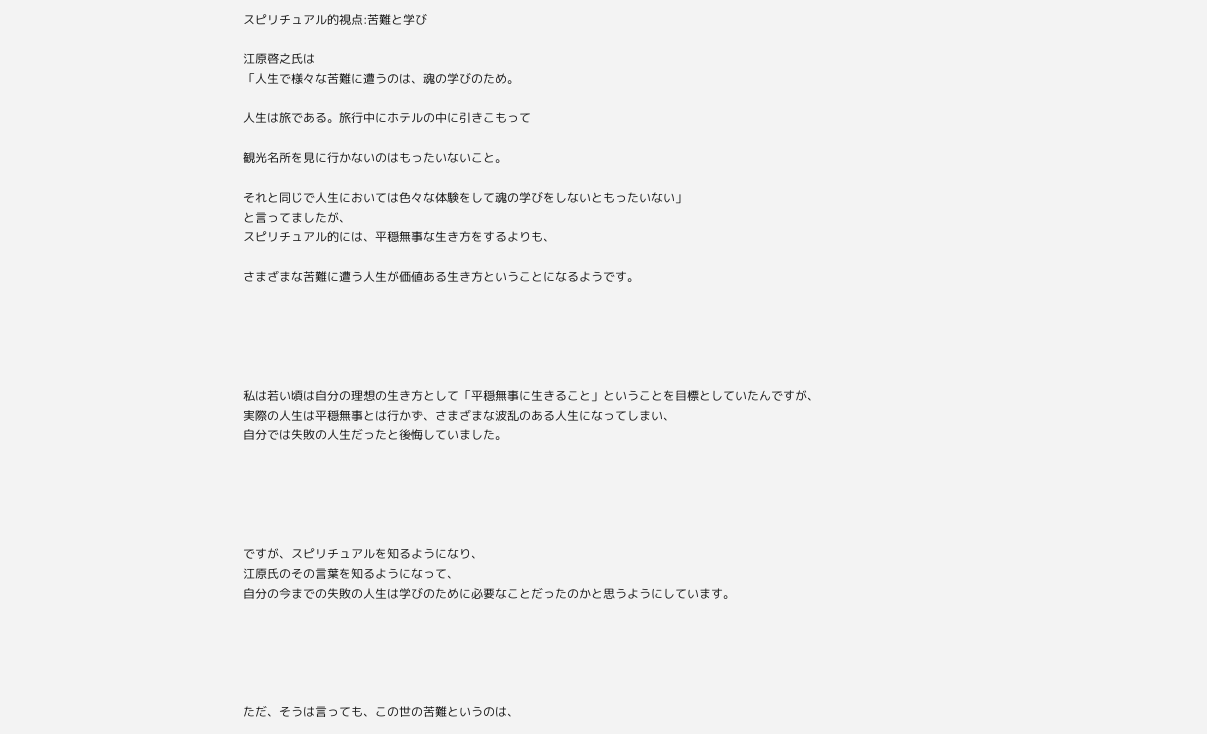スピリチュアル的視点:苦難と学び

江原啓之氏は
「人生で様々な苦難に遭うのは、魂の学びのため。

人生は旅である。旅行中にホテルの中に引きこもって

観光名所を見に行かないのはもったいないこと。

それと同じで人生においては色々な体験をして魂の学びをしないともったいない」
と言ってましたが、
スピリチュアル的には、平穏無事な生き方をするよりも、

さまざまな苦難に遭う人生が価値ある生き方ということになるようです。





私は若い頃は自分の理想の生き方として「平穏無事に生きること」ということを目標としていたんですが、
実際の人生は平穏無事とは行かず、さまざまな波乱のある人生になってしまい、
自分では失敗の人生だったと後悔していました。





ですが、スピリチュアルを知るようになり、
江原氏のその言葉を知るようになって、
自分の今までの失敗の人生は学びのために必要なことだったのかと思うようにしています。





ただ、そうは言っても、この世の苦難というのは、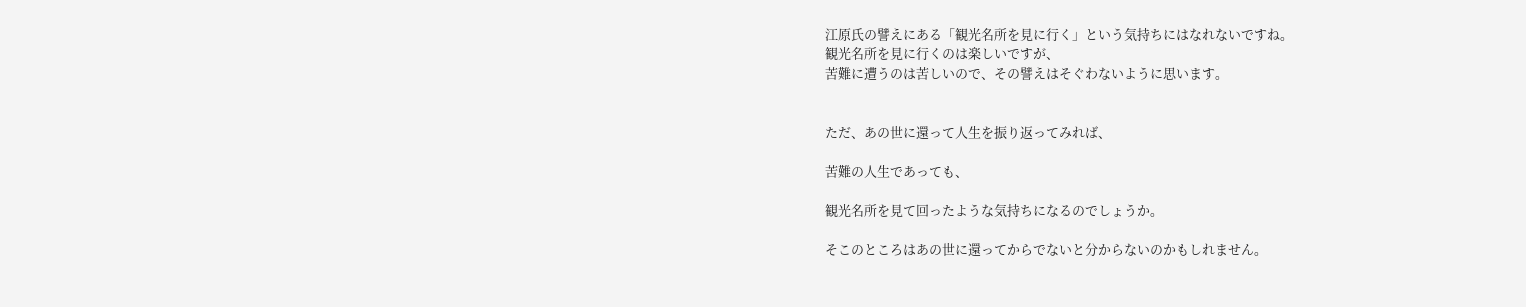江原氏の譬えにある「観光名所を見に行く」という気持ちにはなれないですね。
観光名所を見に行くのは楽しいですが、
苦難に遭うのは苦しいので、その譬えはそぐわないように思います。


ただ、あの世に還って人生を振り返ってみれば、

苦難の人生であっても、

観光名所を見て回ったような気持ちになるのでしょうか。

そこのところはあの世に還ってからでないと分からないのかもしれません。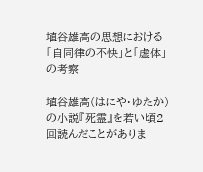埴谷雄高の思想における「自同律の不快」と「虚体」の考察

埴谷雄高(はにや・ゆたか)の小説『死霊』を若い頃2回読んだことがありま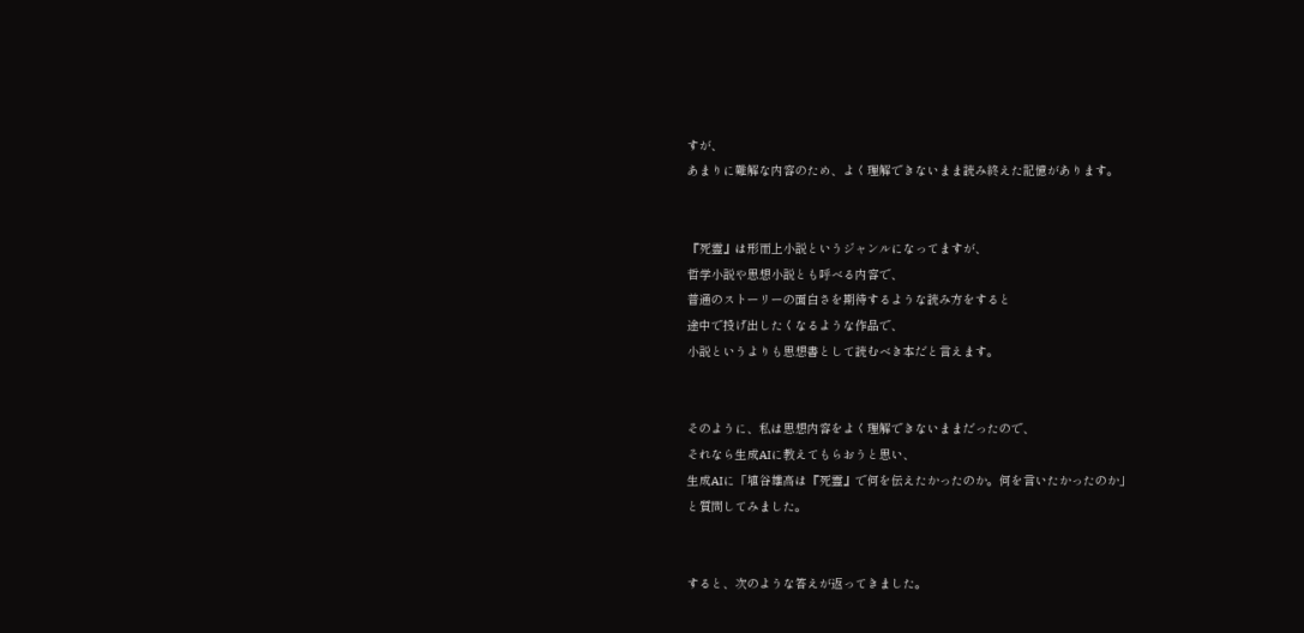すが、
あまりに難解な内容のため、よく理解できないまま読み終えた記憶があります。


『死霊』は形而上小説というジャンルになってますが、
哲学小説や思想小説とも呼べる内容で、
普通のストーリーの面白さを期待するような読み方をすると
途中で投げ出したくなるような作品で、
小説というよりも思想書として読むべき本だと言えます。


そのように、私は思想内容をよく理解できないままだったので、
それなら生成AIに教えてもらおうと思い、
生成AIに「埴谷雄高は『死霊』で何を伝えたかったのか。何を言いたかったのか」
と質問してみました。


すると、次のような答えが返ってきました。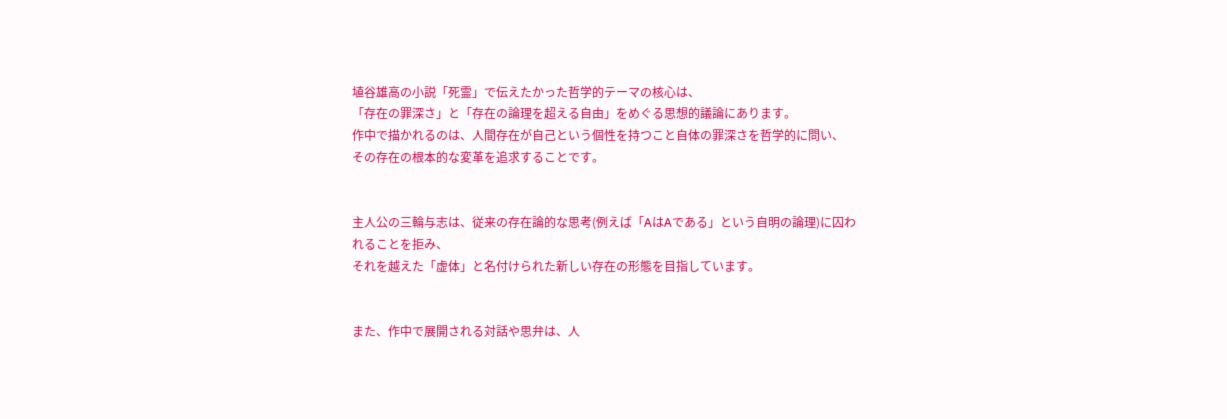埴谷雄高の小説「死霊」で伝えたかった哲学的テーマの核心は、
「存在の罪深さ」と「存在の論理を超える自由」をめぐる思想的議論にあります。
作中で描かれるのは、人間存在が自己という個性を持つこと自体の罪深さを哲学的に問い、
その存在の根本的な変革を追求することです。


主人公の三輪与志は、従来の存在論的な思考(例えば「AはAである」という自明の論理)に囚われることを拒み、
それを越えた「虚体」と名付けられた新しい存在の形態を目指しています。


また、作中で展開される対話や思弁は、人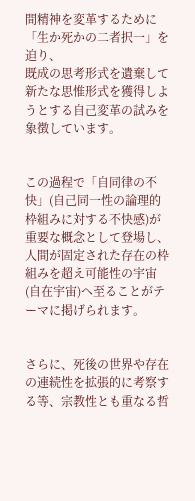間精神を変革するために「生か死かの二者択一」を迫り、
既成の思考形式を遺棄して新たな思惟形式を獲得しようとする自己変革の試みを象徴しています。


この過程で「自同律の不快」(自己同一性の論理的枠組みに対する不快感)が重要な概念として登場し、
人間が固定された存在の枠組みを超え可能性の宇宙(自在宇宙)へ至ることがテーマに掲げられます。


さらに、死後の世界や存在の連続性を拡張的に考察する等、宗教性とも重なる哲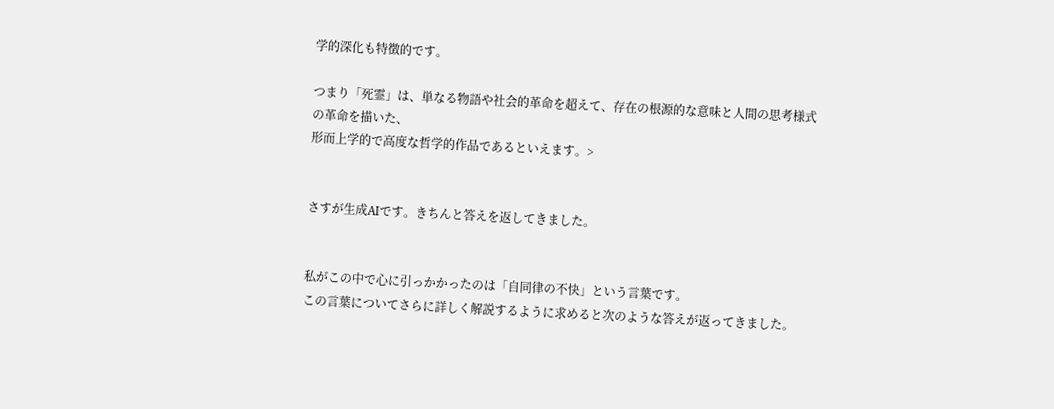学的深化も特徴的です。

つまり「死霊」は、単なる物語や社会的革命を超えて、存在の根源的な意味と人間の思考様式の革命を描いた、
形而上学的で高度な哲学的作品であるといえます。>


さすが生成AIです。きちんと答えを返してきました。


私がこの中で心に引っかかったのは「自同律の不快」という言葉です。
この言葉についてさらに詳しく解説するように求めると次のような答えが返ってきました。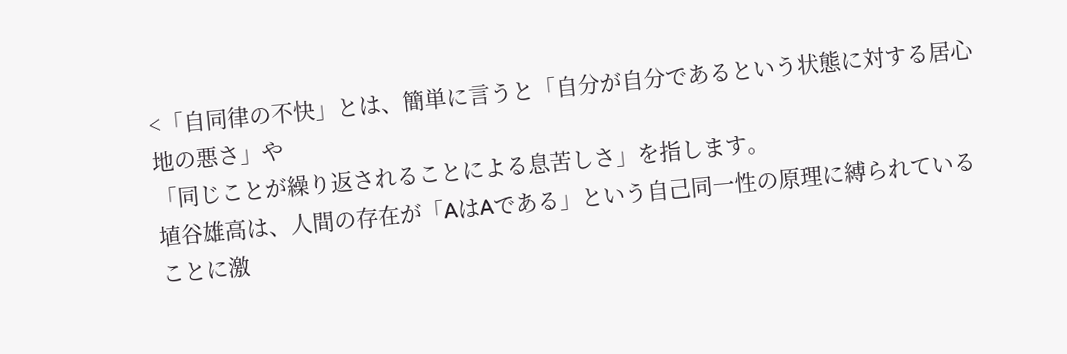<「自同律の不快」とは、簡単に言うと「自分が自分であるという状態に対する居心地の悪さ」や
「同じことが繰り返されることによる息苦しさ」を指します。
埴谷雄高は、人間の存在が「AはAである」という自己同一性の原理に縛られていることに激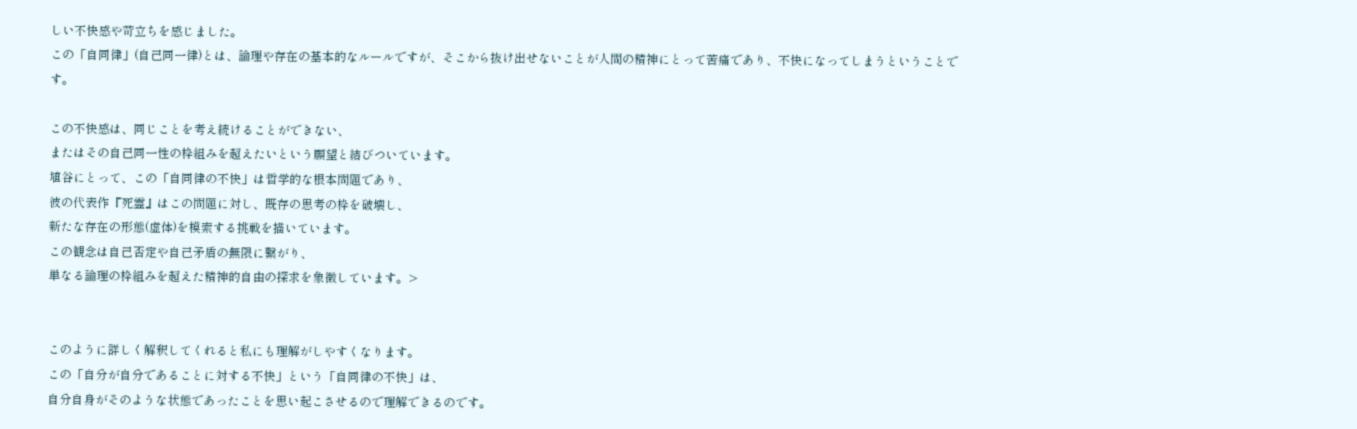しい不快感や苛立ちを感じました。
この「自同律」(自己同一律)とは、論理や存在の基本的なルールですが、そこから抜け出せないことが人間の精神にとって苦痛であり、不快になってしまうということです。

この不快感は、同じことを考え続けることができない、
またはその自己同一性の枠組みを超えたいという願望と結びついています。
埴谷にとって、この「自同律の不快」は哲学的な根本問題であり、
彼の代表作『死霊』はこの問題に対し、既存の思考の枠を破壊し、
新たな存在の形態(虚体)を模索する挑戦を描いています。
この観念は自己否定や自己矛盾の無限に繋がり、
単なる論理の枠組みを超えた精神的自由の探求を象徴しています。>


このように詳しく解釈してくれると私にも理解がしやすくなります。
この「自分が自分であることに対する不快」という「自同律の不快」は、
自分自身がそのような状態であったことを思い起こさせるので理解できるのです。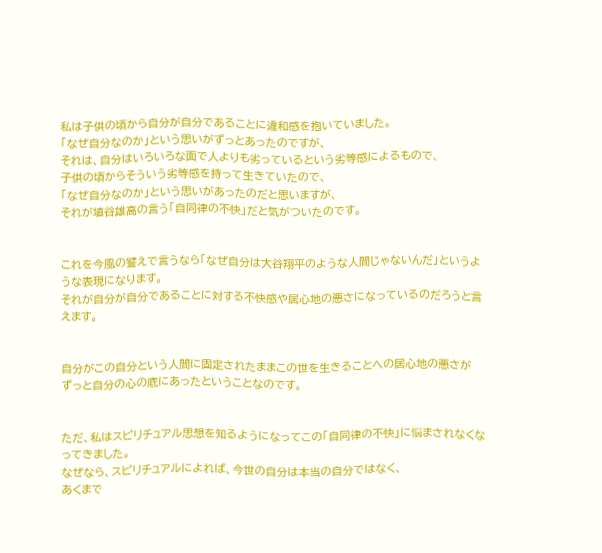私は子供の頃から自分が自分であることに違和感を抱いていました。
「なぜ自分なのか」という思いがずっとあったのですが、
それは、自分はいろいろな面で人よりも劣っているという劣等感によるもので、
子供の頃からそういう劣等感を持って生きていたので、
「なぜ自分なのか」という思いがあったのだと思いますが、
それが埴谷雄高の言う「自同律の不快」だと気がついたのです。


これを今風の譬えで言うなら「なぜ自分は大谷翔平のような人間じゃないんだ」というような表現になります。
それが自分が自分であることに対する不快感や居心地の悪さになっているのだろうと言えます。


自分がこの自分という人間に固定されたままこの世を生きることへの居心地の悪さが
ずっと自分の心の底にあったということなのです。


ただ、私はスピリチュアル思想を知るようになってこの「自同律の不快」に悩まされなくなってきました。
なぜなら、スピリチュアルによれば、今世の自分は本当の自分ではなく、
あくまで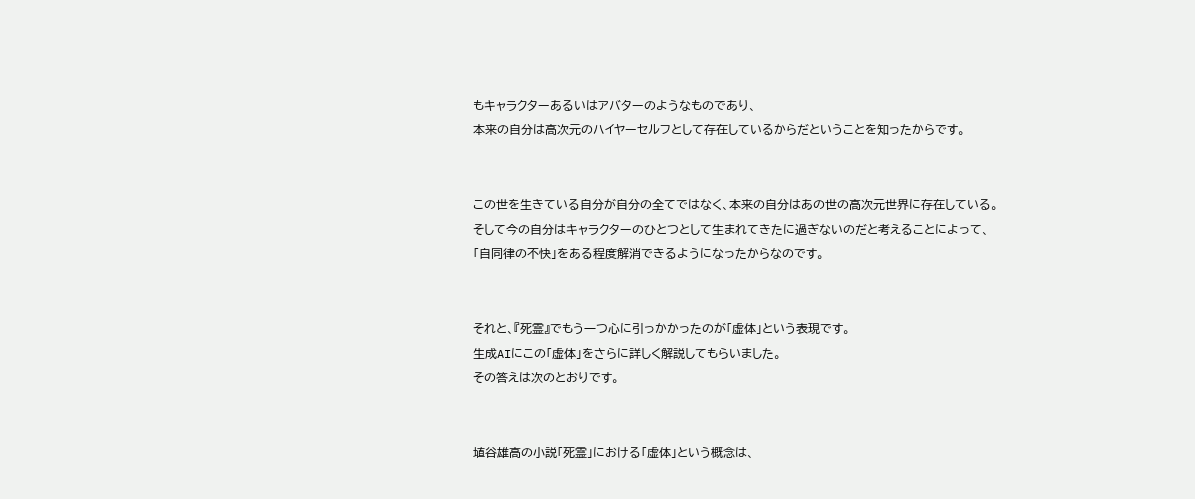もキャラクターあるいはアバターのようなものであり、
本来の自分は高次元のハイヤーセルフとして存在しているからだということを知ったからです。


この世を生きている自分が自分の全てではなく、本来の自分はあの世の高次元世界に存在している。
そして今の自分はキャラクターのひとつとして生まれてきたに過ぎないのだと考えることによって、
「自同律の不快」をある程度解消できるようになったからなのです。


それと、『死霊』でもう一つ心に引っかかったのが「虚体」という表現です。
生成AIにこの「虚体」をさらに詳しく解説してもらいました。
その答えは次のとおりです。


埴谷雄高の小説「死霊」における「虚体」という概念は、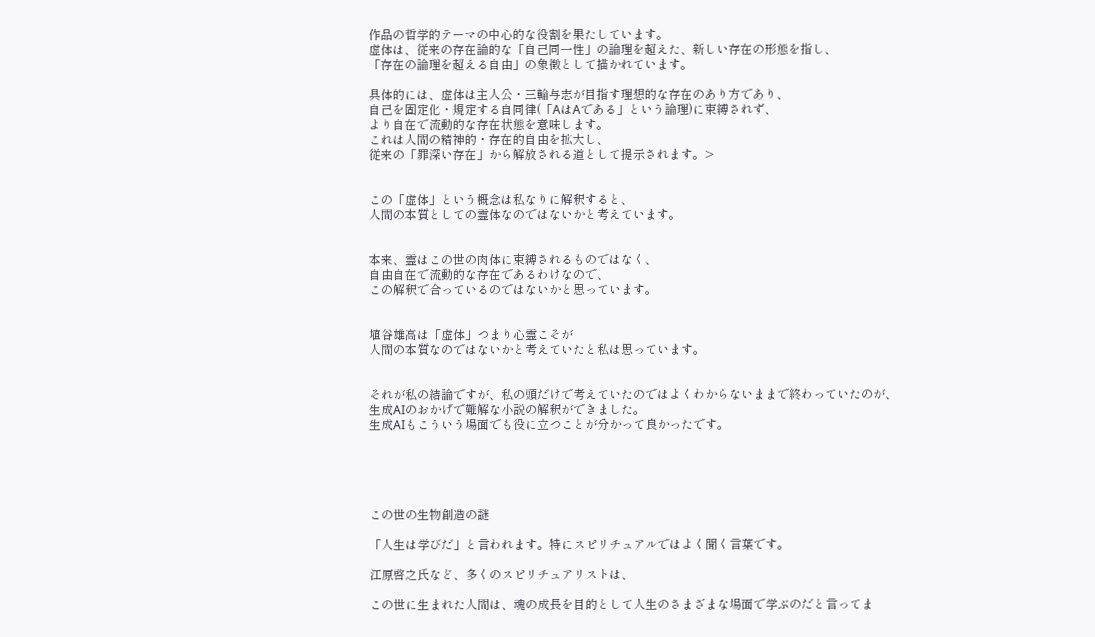作品の哲学的テーマの中心的な役割を果たしています。
虚体は、従来の存在論的な「自己同一性」の論理を超えた、新しい存在の形態を指し、
「存在の論理を超える自由」の象徴として描かれています。

具体的には、虚体は主人公・三輪与志が目指す理想的な存在のあり方であり、
自己を固定化・規定する自同律(「AはAである」という論理)に束縛されず、
より自在で流動的な存在状態を意味します。
これは人間の精神的・存在的自由を拡大し、
従来の「罪深い存在」から解放される道として提示されます。>


この「虚体」という概念は私なりに解釈すると、
人間の本質としての霊体なのではないかと考えています。


本来、霊はこの世の肉体に束縛されるものではなく、
自由自在で流動的な存在であるわけなので、
この解釈で合っているのではないかと思っています。


埴谷雄高は「虚体」つまり心霊こそが
人間の本質なのではないかと考えていたと私は思っています。


それが私の結論ですが、私の頭だけで考えていたのではよくわからないままで終わっていたのが、
生成AIのおかげで難解な小説の解釈ができました。
生成AIもこういう場面でも役に立つことが分かって良かったです。





この世の生物創造の謎

「人生は学びだ」と言われます。特にスピリチュアルではよく聞く言葉です。

江原啓之氏など、多くのスピリチュアリストは、

この世に生まれた人間は、魂の成長を目的として人生のさまざまな場面で学ぶのだと言ってま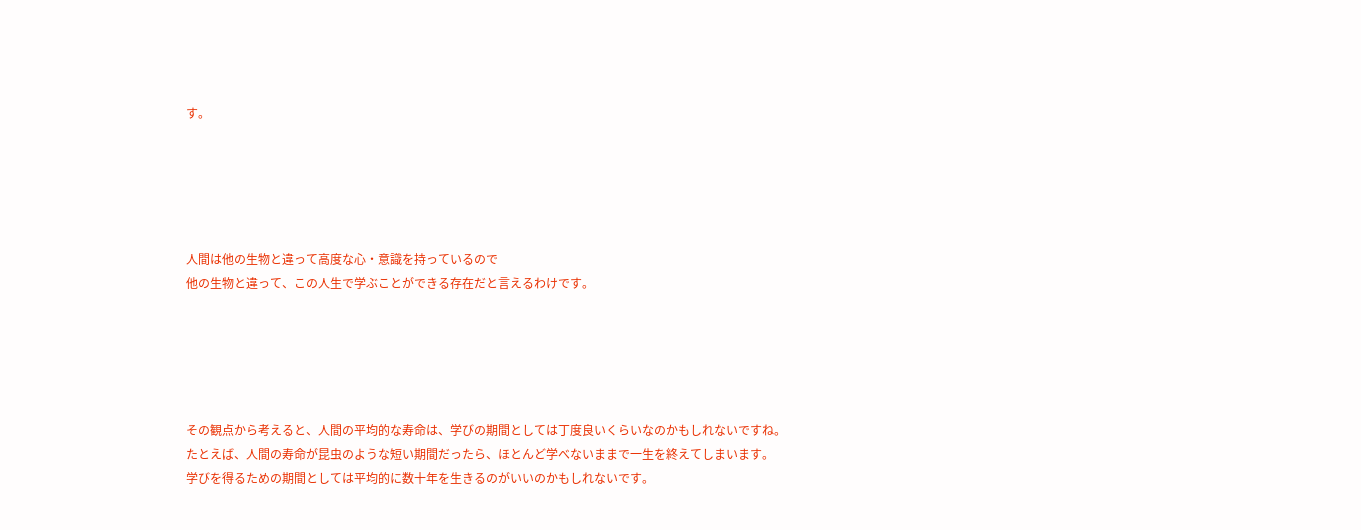す。





人間は他の生物と違って高度な心・意識を持っているので
他の生物と違って、この人生で学ぶことができる存在だと言えるわけです。





その観点から考えると、人間の平均的な寿命は、学びの期間としては丁度良いくらいなのかもしれないですね。
たとえば、人間の寿命が昆虫のような短い期間だったら、ほとんど学べないままで一生を終えてしまいます。
学びを得るための期間としては平均的に数十年を生きるのがいいのかもしれないです。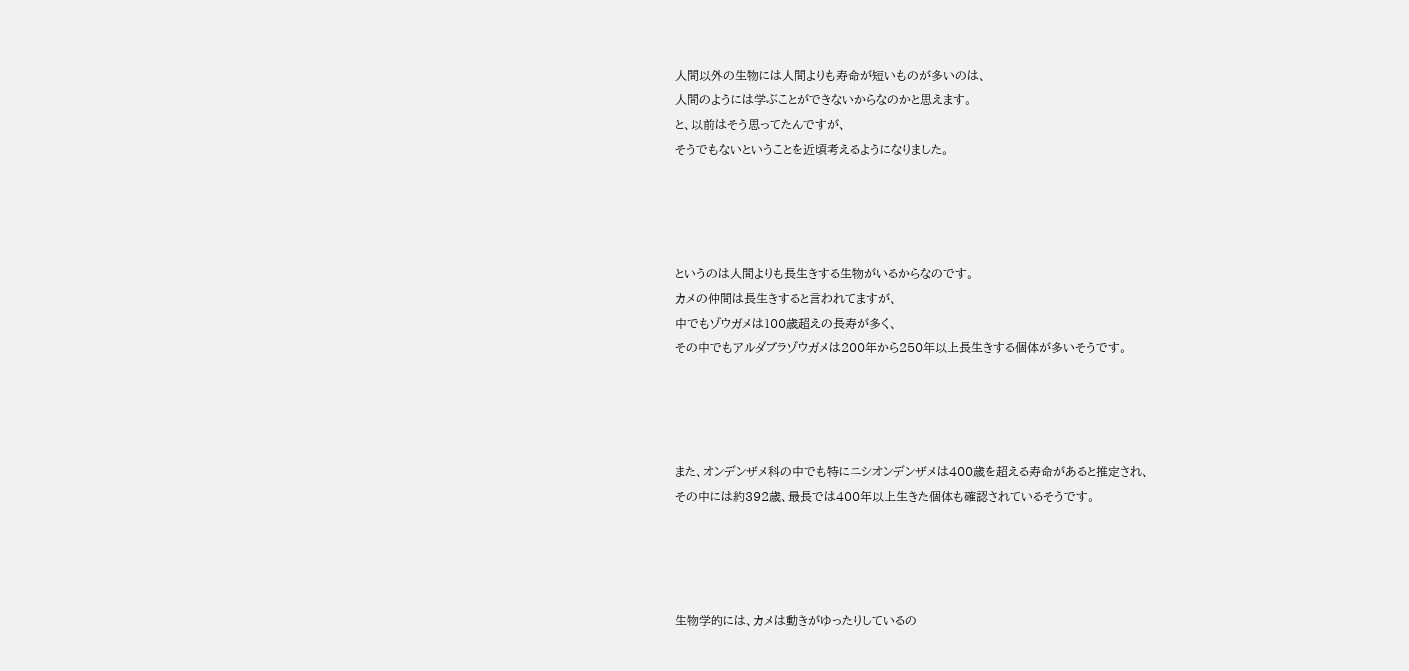人間以外の生物には人間よりも寿命が短いものが多いのは、
人間のようには学ぶことができないからなのかと思えます。
と、以前はそう思ってたんですが、
そうでもないということを近頃考えるようになりました。




というのは人間よりも長生きする生物がいるからなのです。
カメの仲間は長生きすると言われてますが、
中でもゾウガメは100歳超えの長寿が多く、
その中でもアルダブラゾウガメは200年から250年以上長生きする個体が多いそうです。




また、オンデンザメ科の中でも特にニシオンデンザメは400歳を超える寿命があると推定され、
その中には約392歳、最長では400年以上生きた個体も確認されているそうです。




生物学的には、カメは動きがゆったりしているの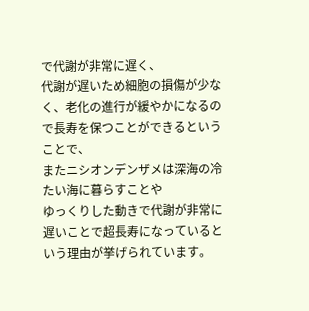で代謝が非常に遅く、
代謝が遅いため細胞の損傷が少なく、老化の進行が緩やかになるので長寿を保つことができるということで、
またニシオンデンザメは深海の冷たい海に暮らすことや
ゆっくりした動きで代謝が非常に遅いことで超長寿になっているという理由が挙げられています。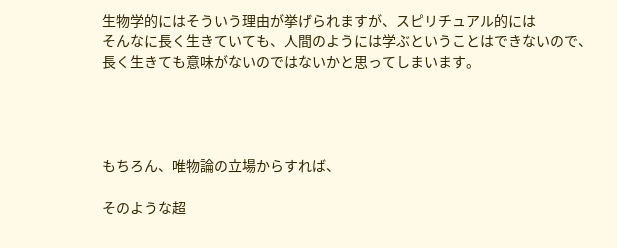生物学的にはそういう理由が挙げられますが、スピリチュアル的には
そんなに長く生きていても、人間のようには学ぶということはできないので、
長く生きても意味がないのではないかと思ってしまいます。




もちろん、唯物論の立場からすれば、

そのような超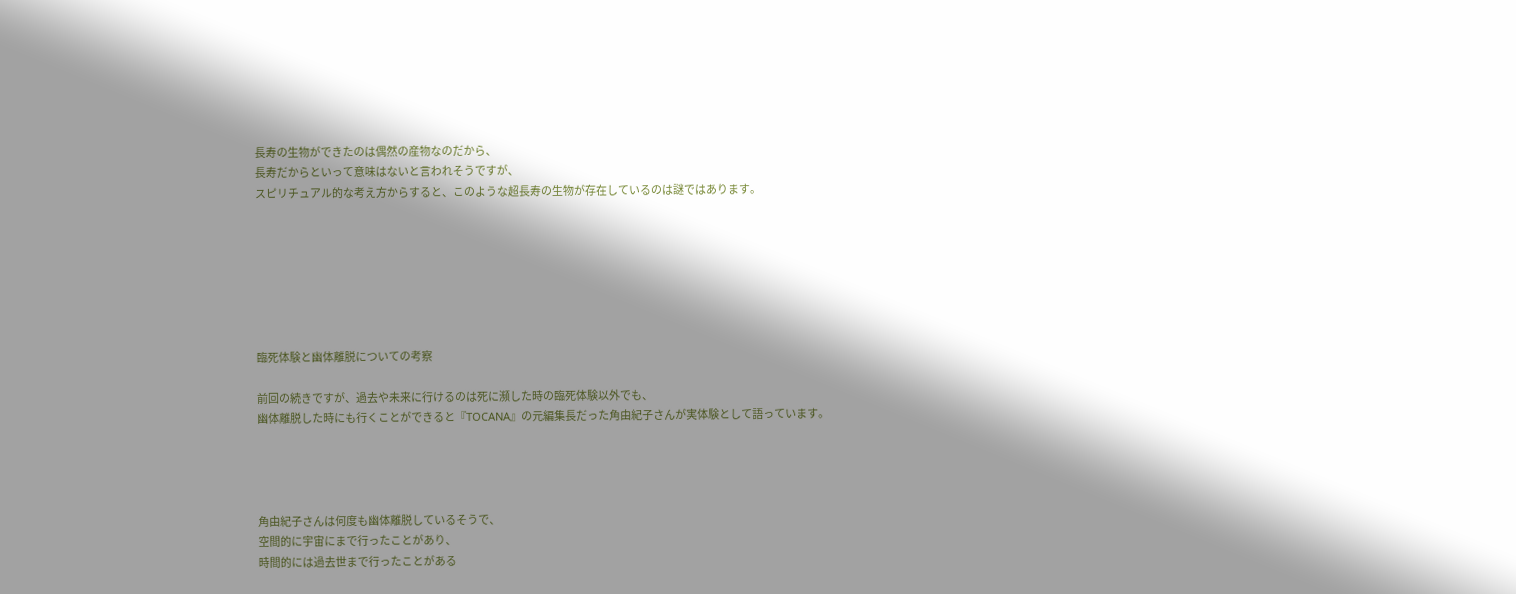長寿の生物ができたのは偶然の産物なのだから、
長寿だからといって意味はないと言われそうですが、
スピリチュアル的な考え方からすると、このような超長寿の生物が存在しているのは謎ではあります。







臨死体験と幽体離脱についての考察

前回の続きですが、過去や未来に行けるのは死に瀕した時の臨死体験以外でも、
幽体離脱した時にも行くことができると『TOCANA』の元編集長だった角由紀子さんが実体験として語っています。




角由紀子さんは何度も幽体離脱しているそうで、
空間的に宇宙にまで行ったことがあり、
時間的には過去世まで行ったことがある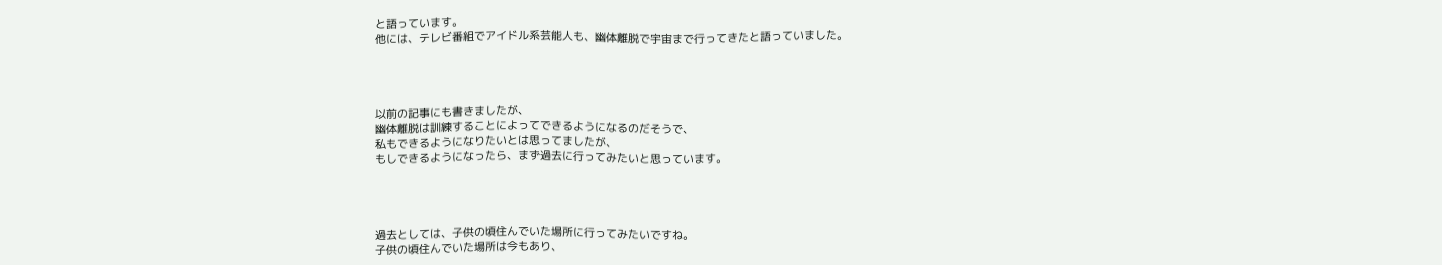と語っています。
他には、テレビ番組でアイドル系芸能人も、幽体離脱で宇宙まで行ってきたと語っていました。




以前の記事にも書きましたが、
幽体離脱は訓練することによってできるようになるのだそうで、
私もできるようになりたいとは思ってましたが、
もしできるようになったら、まず過去に行ってみたいと思っています。




過去としては、子供の頃住んでいた場所に行ってみたいですね。
子供の頃住んでいた場所は今もあり、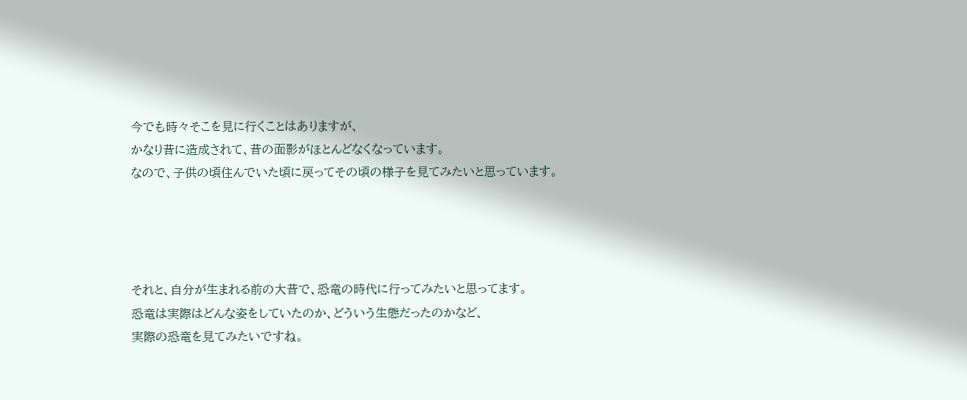今でも時々そこを見に行くことはありますが、
かなり昔に造成されて、昔の面影がほとんどなくなっています。
なので、子供の頃住んでいた頃に戻ってその頃の様子を見てみたいと思っています。




それと、自分が生まれる前の大昔で、恐竜の時代に行ってみたいと思ってます。
恐竜は実際はどんな姿をしていたのか、どういう生態だったのかなど、
実際の恐竜を見てみたいですね。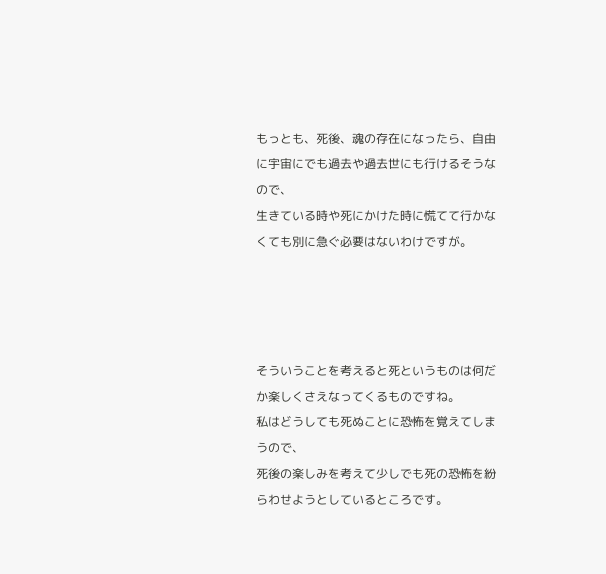もっとも、死後、魂の存在になったら、自由に宇宙にでも過去や過去世にも行けるそうなので、
生きている時や死にかけた時に慌てて行かなくても別に急ぐ必要はないわけですが。




そういうことを考えると死というものは何だか楽しくさえなってくるものですね。
私はどうしても死ぬことに恐怖を覚えてしまうので、
死後の楽しみを考えて少しでも死の恐怖を紛らわせようとしているところです。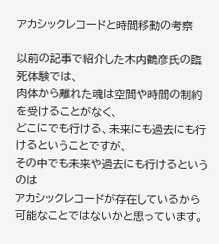アカシックレコードと時間移動の考察

以前の記事で紹介した木内鶴彦氏の臨死体験では、
肉体から離れた魂は空間や時間の制約を受けることがなく、
どこにでも行ける、未来にも過去にも行けるということですが、
その中でも未来や過去にも行けるというのは
アカシックレコードが存在しているから可能なことではないかと思っています。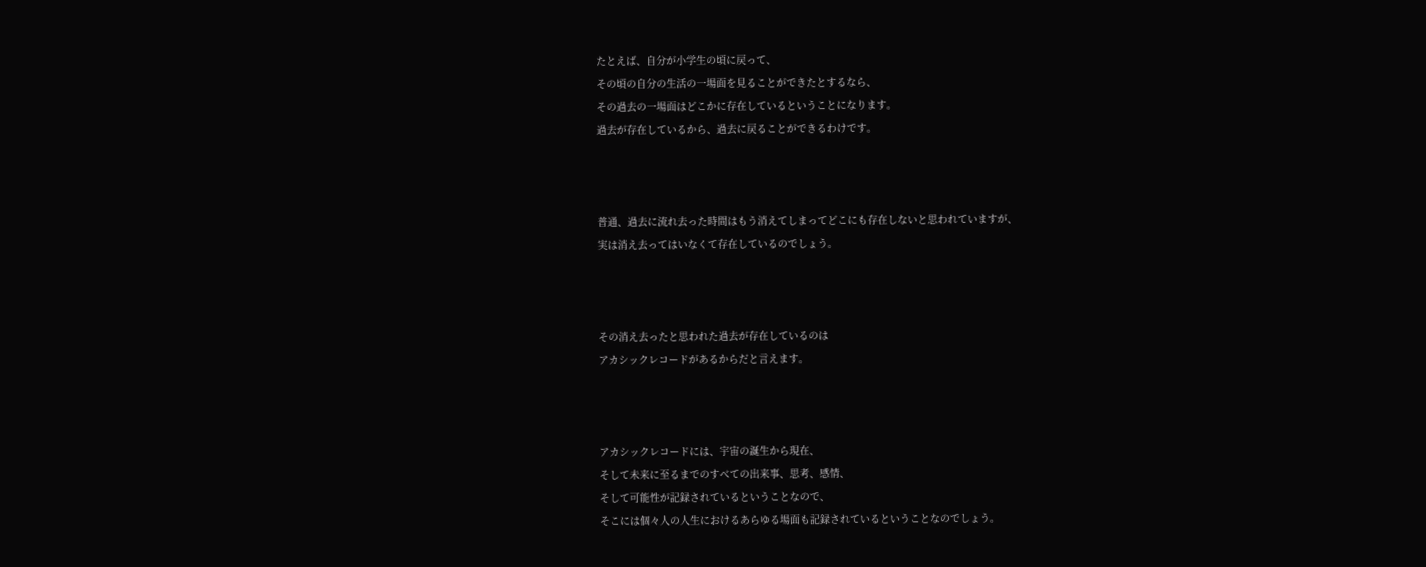たとえば、自分が小学生の頃に戻って、
その頃の自分の生活の一場面を見ることができたとするなら、
その過去の一場面はどこかに存在しているということになります。
過去が存在しているから、過去に戻ることができるわけです。



普通、過去に流れ去った時間はもう消えてしまってどこにも存在しないと思われていますが、
実は消え去ってはいなくて存在しているのでしょう。



その消え去ったと思われた過去が存在しているのは
アカシックレコードがあるからだと言えます。



アカシックレコードには、宇宙の誕生から現在、
そして未来に至るまでのすべての出来事、思考、感情、
そして可能性が記録されているということなので、
そこには個々人の人生におけるあらゆる場面も記録されているということなのでしょう。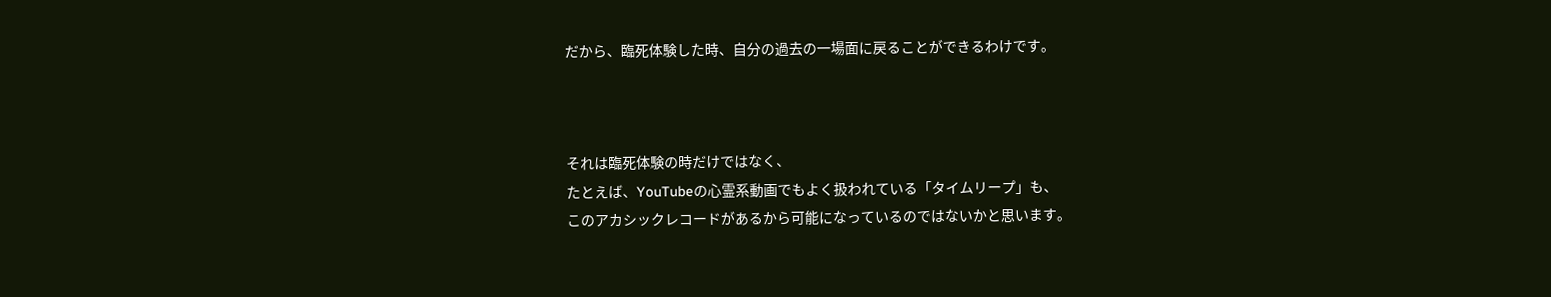だから、臨死体験した時、自分の過去の一場面に戻ることができるわけです。



それは臨死体験の時だけではなく、
たとえば、YouTubeの心霊系動画でもよく扱われている「タイムリープ」も、
このアカシックレコードがあるから可能になっているのではないかと思います。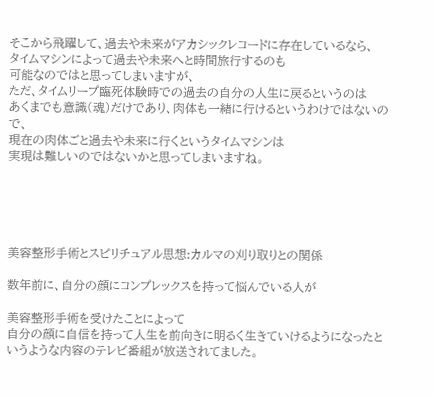そこから飛躍して、過去や未来がアカシックレコードに存在しているなら、
タイムマシンによって過去や未来へと時間旅行するのも
可能なのではと思ってしまいますが、
ただ、タイムリープ臨死体験時での過去の自分の人生に戻るというのは
あくまでも意識(魂)だけであり、肉体も一緒に行けるというわけではないので、
現在の肉体ごと過去や未来に行くというタイムマシンは
実現は難しいのではないかと思ってしまいますね。





美容整形手術とスピリチュアル思想:カルマの刈り取りとの関係

数年前に、自分の顔にコンプレックスを持って悩んでいる人が

美容整形手術を受けたことによって
自分の顔に自信を持って人生を前向きに明るく生きていけるようになったというような内容のテレビ番組が放送されてました。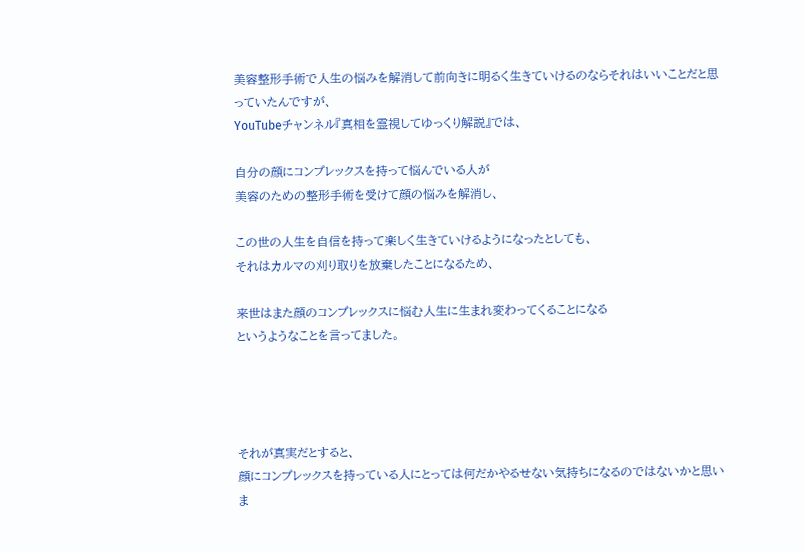美容整形手術で人生の悩みを解消して前向きに明るく生きていけるのならそれはいいことだと思っていたんですが、
YouTubeチャンネル『真相を霊視してゆっくり解説』では、

自分の顔にコンプレックスを持って悩んでいる人が
美容のための整形手術を受けて顔の悩みを解消し、

この世の人生を自信を持って楽しく生きていけるようになったとしても、
それはカルマの刈り取りを放棄したことになるため、

来世はまた顔のコンプレックスに悩む人生に生まれ変わってくることになる
というようなことを言ってました。




それが真実だとすると、
顔にコンプレックスを持っている人にとっては何だかやるせない気持ちになるのではないかと思いま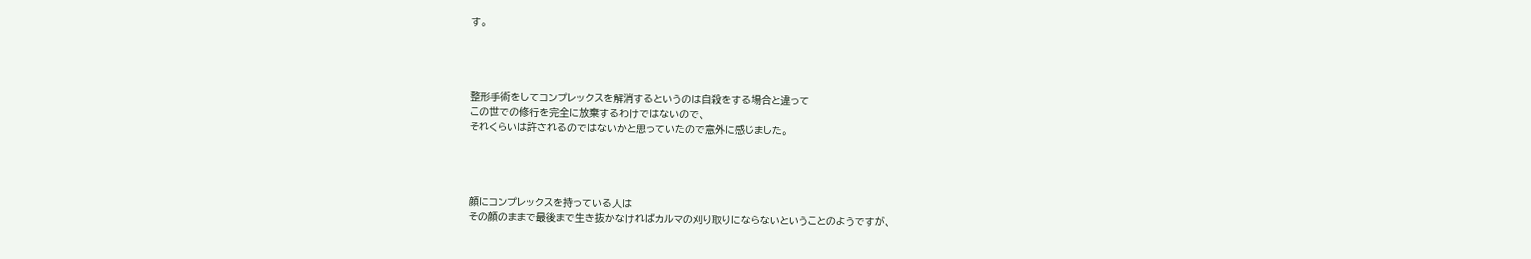す。




整形手術をしてコンプレックスを解消するというのは自殺をする場合と違って
この世での修行を完全に放棄するわけではないので、
それくらいは許されるのではないかと思っていたので意外に感じました。




顔にコンプレックスを持っている人は
その顔のままで最後まで生き抜かなければカルマの刈り取りにならないということのようですが、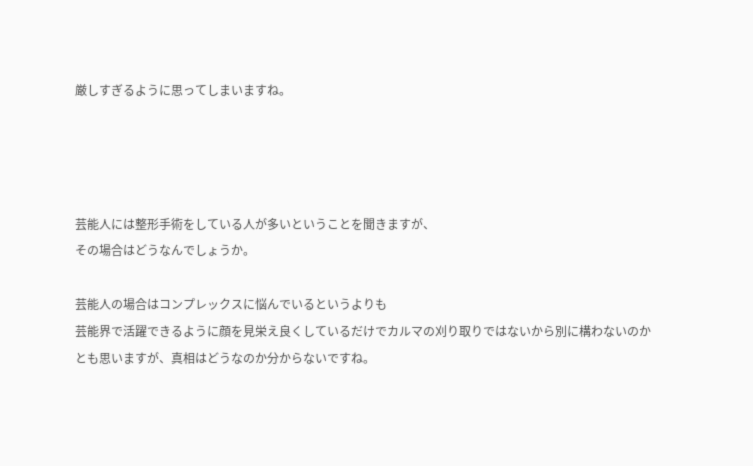厳しすぎるように思ってしまいますね。




芸能人には整形手術をしている人が多いということを聞きますが、
その場合はどうなんでしょうか。

芸能人の場合はコンプレックスに悩んでいるというよりも
芸能界で活躍できるように顔を見栄え良くしているだけでカルマの刈り取りではないから別に構わないのか
とも思いますが、真相はどうなのか分からないですね。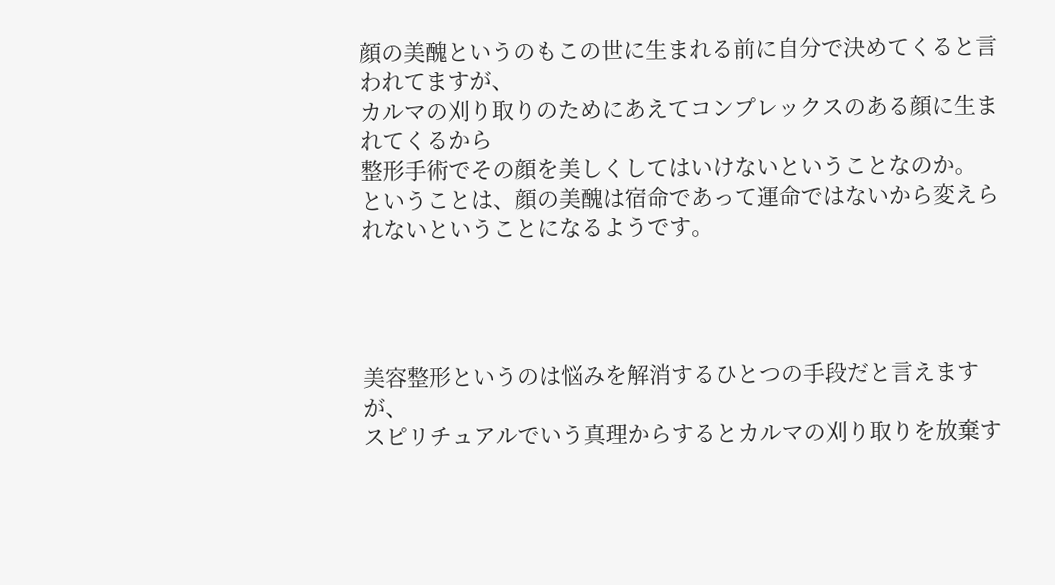顔の美醜というのもこの世に生まれる前に自分で決めてくると言われてますが、
カルマの刈り取りのためにあえてコンプレックスのある顔に生まれてくるから
整形手術でその顔を美しくしてはいけないということなのか。
ということは、顔の美醜は宿命であって運命ではないから変えられないということになるようです。




美容整形というのは悩みを解消するひとつの手段だと言えますが、
スピリチュアルでいう真理からするとカルマの刈り取りを放棄す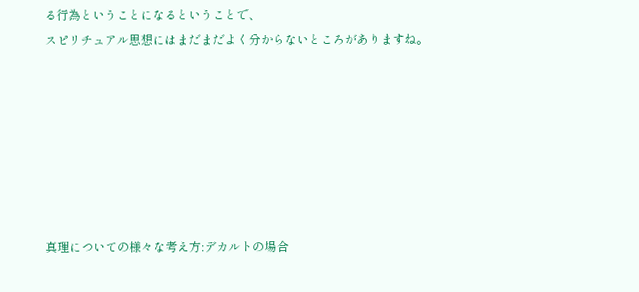る行為ということになるということで、
スピリチュアル思想にはまだまだよく分からないところがありますね。







真理についての様々な考え方:デカルトの場合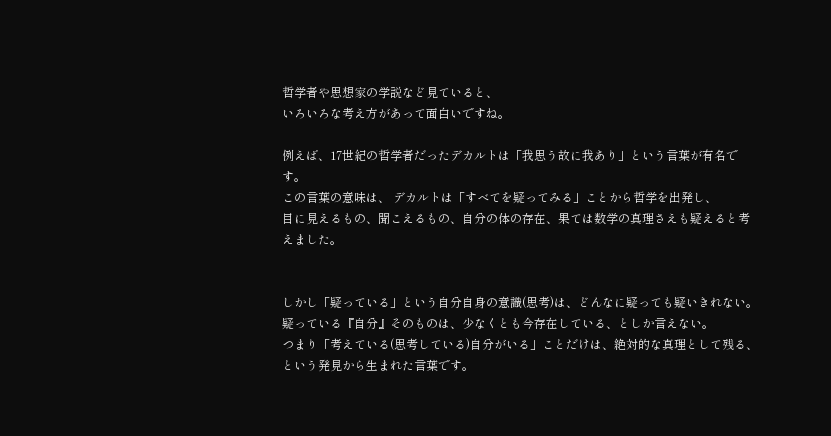哲学者や思想家の学説など見ていると、
いろいろな考え方があって面白いですね。

例えば、17世紀の哲学者だったデカルトは「我思う故に我あり」という言葉が有名です。
この言葉の意味は、 デカルトは「すべてを疑ってみる」ことから哲学を出発し、
目に見えるもの、聞こえるもの、自分の体の存在、果ては数学の真理さえも疑えると考えました。


しかし「疑っている」という自分自身の意識(思考)は、どんなに疑っても疑いきれない。
疑っている『自分』そのものは、少なくとも今存在している、としか言えない。
つまり「考えている(思考している)自分がいる」ことだけは、絶対的な真理として残る、
という発見から生まれた言葉です。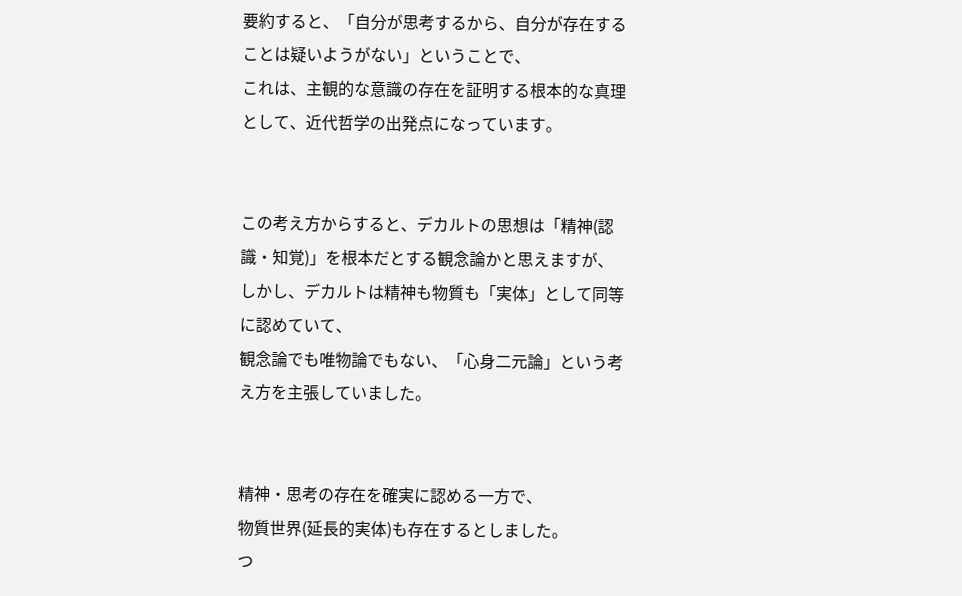要約すると、「自分が思考するから、自分が存在することは疑いようがない」ということで、
これは、主観的な意識の存在を証明する根本的な真理として、近代哲学の出発点になっています。


この考え方からすると、デカルトの思想は「精神(認識・知覚)」を根本だとする観念論かと思えますが、
しかし、デカルトは精神も物質も「実体」として同等に認めていて、
観念論でも唯物論でもない、「心身二元論」という考え方を主張していました。


精神・思考の存在を確実に認める一方で、
物質世界(延長的実体)も存在するとしました。
つ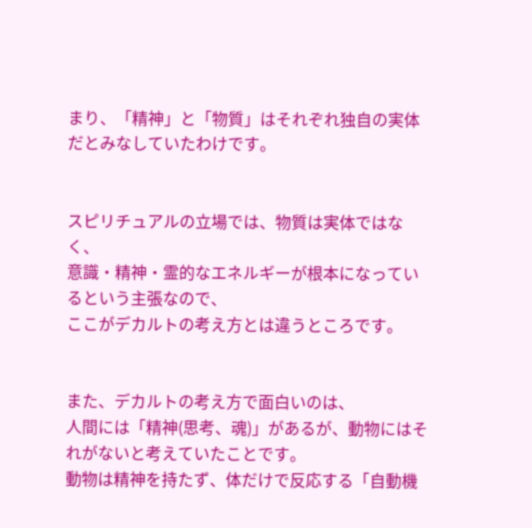まり、「精神」と「物質」はそれぞれ独自の実体だとみなしていたわけです。


スピリチュアルの立場では、物質は実体ではなく、
意識・精神・霊的なエネルギーが根本になっているという主張なので、
ここがデカルトの考え方とは違うところです。


また、デカルトの考え方で面白いのは、
人間には「精神(思考、魂)」があるが、動物にはそれがないと考えていたことです。
動物は精神を持たず、体だけで反応する「自動機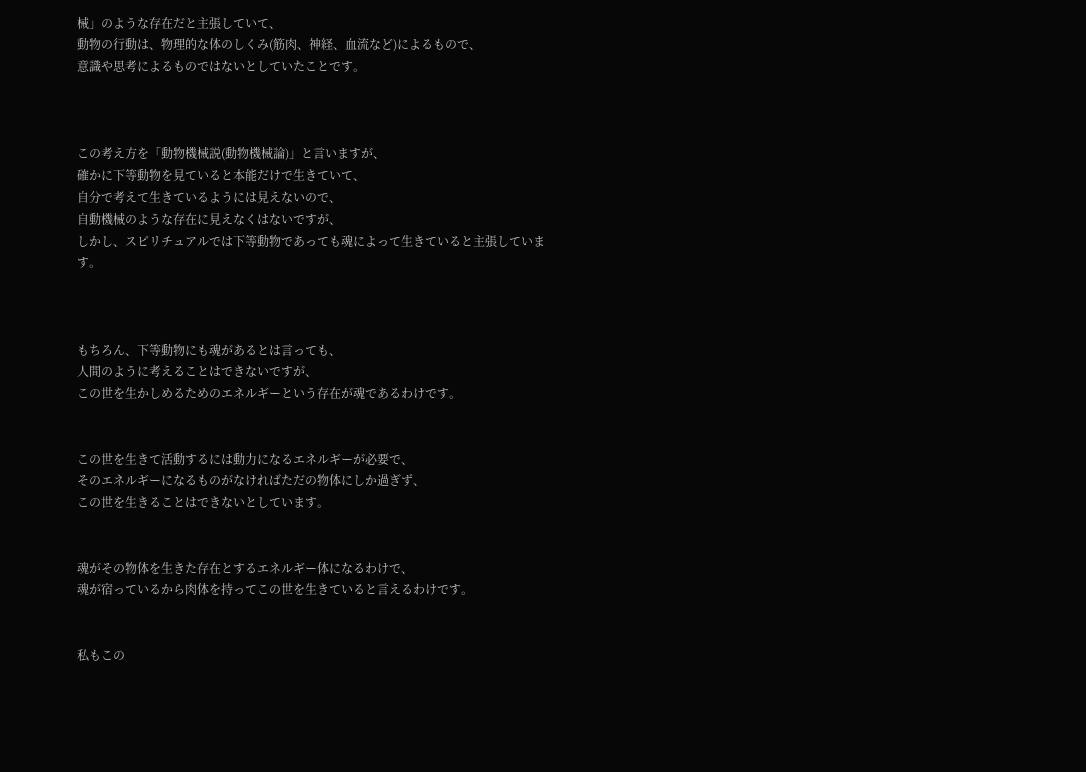械」のような存在だと主張していて、
動物の行動は、物理的な体のしくみ(筋肉、神経、血流など)によるもので、
意識や思考によるものではないとしていたことです。



この考え方を「動物機械説(動物機械論)」と言いますが、
確かに下等動物を見ていると本能だけで生きていて、
自分で考えて生きているようには見えないので、
自動機械のような存在に見えなくはないですが、
しかし、スピリチュアルでは下等動物であっても魂によって生きていると主張しています。



もちろん、下等動物にも魂があるとは言っても、
人間のように考えることはできないですが、
この世を生かしめるためのエネルギーという存在が魂であるわけです。


この世を生きて活動するには動力になるエネルギーが必要で、
そのエネルギーになるものがなければただの物体にしか過ぎず、
この世を生きることはできないとしています。


魂がその物体を生きた存在とするエネルギー体になるわけで、
魂が宿っているから肉体を持ってこの世を生きていると言えるわけです。


私もこの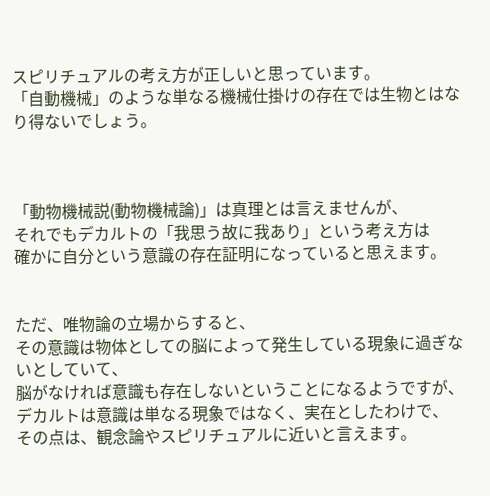スピリチュアルの考え方が正しいと思っています。
「自動機械」のような単なる機械仕掛けの存在では生物とはなり得ないでしょう。



「動物機械説(動物機械論)」は真理とは言えませんが、
それでもデカルトの「我思う故に我あり」という考え方は
確かに自分という意識の存在証明になっていると思えます。


ただ、唯物論の立場からすると、
その意識は物体としての脳によって発生している現象に過ぎないとしていて、
脳がなければ意識も存在しないということになるようですが、
デカルトは意識は単なる現象ではなく、実在としたわけで、
その点は、観念論やスピリチュアルに近いと言えます。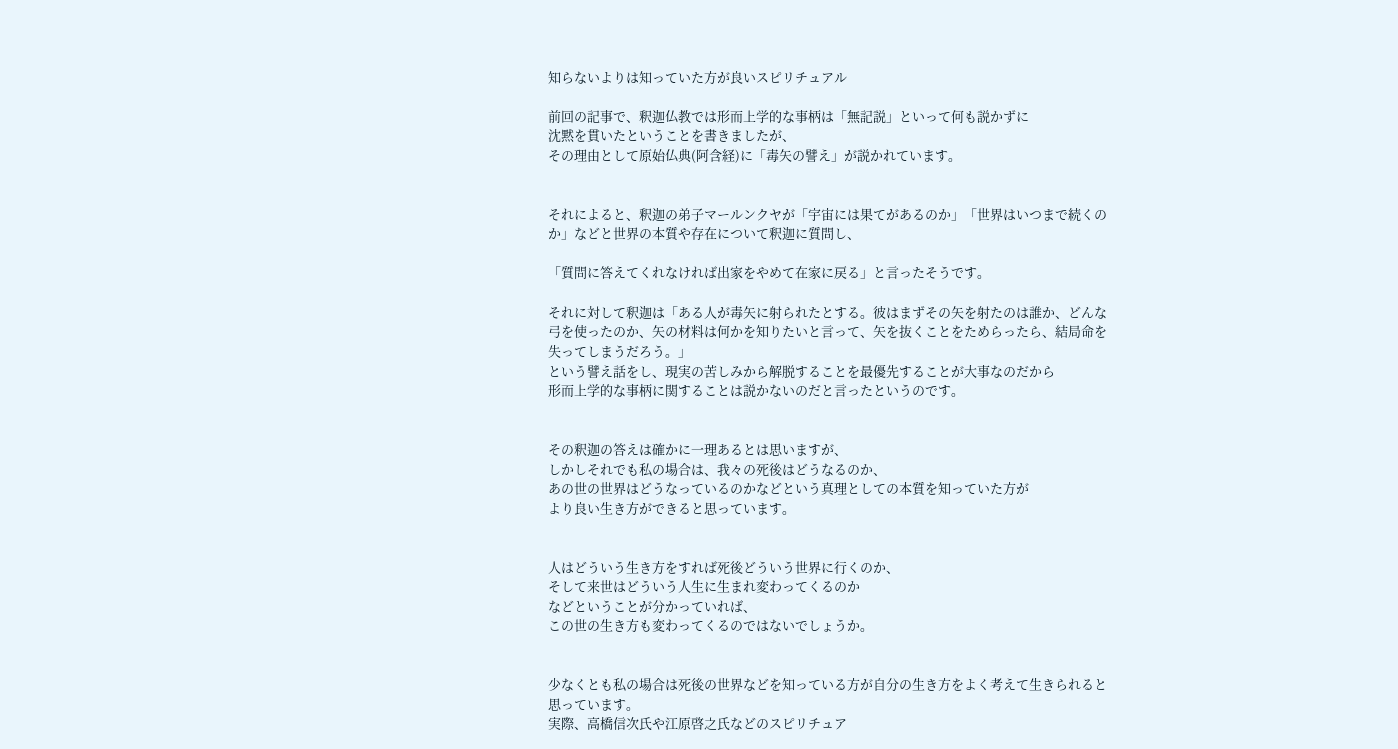知らないよりは知っていた方が良いスピリチュアル

前回の記事で、釈迦仏教では形而上学的な事柄は「無記説」といって何も説かずに
沈黙を貫いたということを書きましたが、
その理由として原始仏典(阿含経)に「毒矢の譬え」が説かれています。


それによると、釈迦の弟子マールンクヤが「宇宙には果てがあるのか」「世界はいつまで続くのか」などと世界の本質や存在について釈迦に質問し、

「質問に答えてくれなければ出家をやめて在家に戻る」と言ったそうです。

それに対して釈迦は「ある人が毒矢に射られたとする。彼はまずその矢を射たのは誰か、どんな弓を使ったのか、矢の材料は何かを知りたいと言って、矢を抜くことをためらったら、結局命を失ってしまうだろう。」
という譬え話をし、現実の苦しみから解脱することを最優先することが大事なのだから
形而上学的な事柄に関することは説かないのだと言ったというのです。


その釈迦の答えは確かに一理あるとは思いますが、
しかしそれでも私の場合は、我々の死後はどうなるのか、
あの世の世界はどうなっているのかなどという真理としての本質を知っていた方が
より良い生き方ができると思っています。


人はどういう生き方をすれば死後どういう世界に行くのか、
そして来世はどういう人生に生まれ変わってくるのか
などということが分かっていれば、
この世の生き方も変わってくるのではないでしょうか。


少なくとも私の場合は死後の世界などを知っている方が自分の生き方をよく考えて生きられると思っています。
実際、高橋信次氏や江原啓之氏などのスピリチュア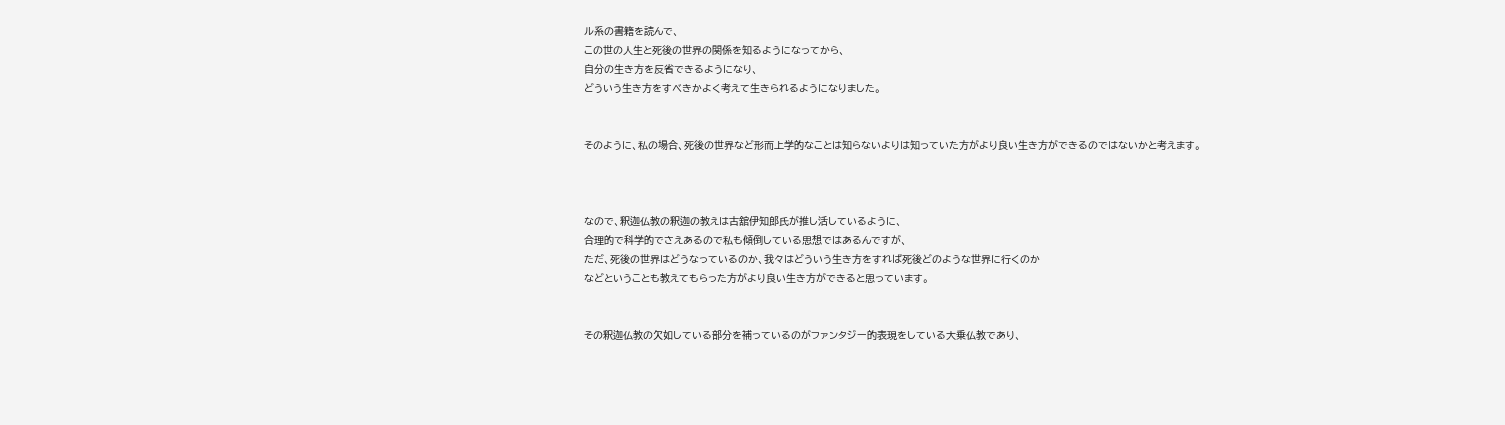ル系の書籍を読んで、
この世の人生と死後の世界の関係を知るようになってから、
自分の生き方を反省できるようになり、
どういう生き方をすべきかよく考えて生きられるようになりました。


そのように、私の場合、死後の世界など形而上学的なことは知らないよりは知っていた方がより良い生き方ができるのではないかと考えます。



なので、釈迦仏教の釈迦の教えは古舘伊知郎氏が推し活しているように、
合理的で科学的でさえあるので私も傾倒している思想ではあるんですが、
ただ、死後の世界はどうなっているのか、我々はどういう生き方をすれば死後どのような世界に行くのか
などということも教えてもらった方がより良い生き方ができると思っています。


その釈迦仏教の欠如している部分を補っているのがファンタジー的表現をしている大乗仏教であり、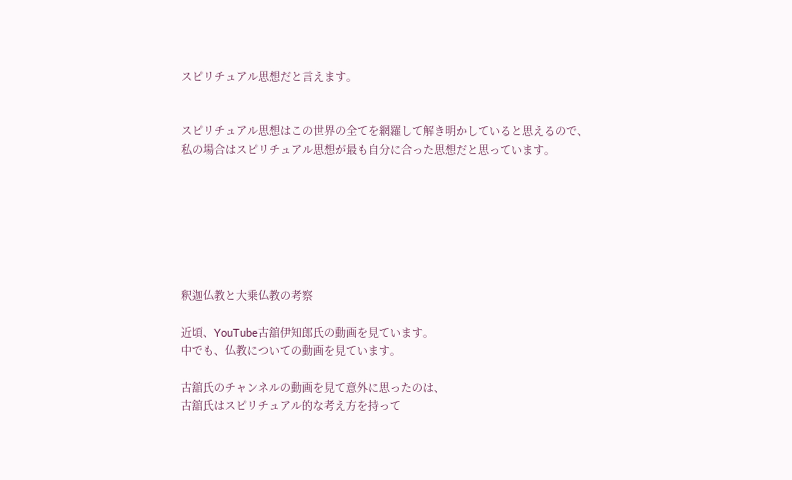スピリチュアル思想だと言えます。


スピリチュアル思想はこの世界の全てを網羅して解き明かしていると思えるので、
私の場合はスピリチュアル思想が最も自分に合った思想だと思っています。







釈迦仏教と大乗仏教の考察

近頃、YouTube古舘伊知郎氏の動画を見ています。
中でも、仏教についての動画を見ています。

古舘氏のチャンネルの動画を見て意外に思ったのは、
古舘氏はスピリチュアル的な考え方を持って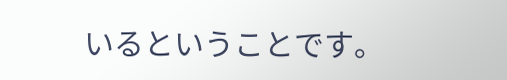いるということです。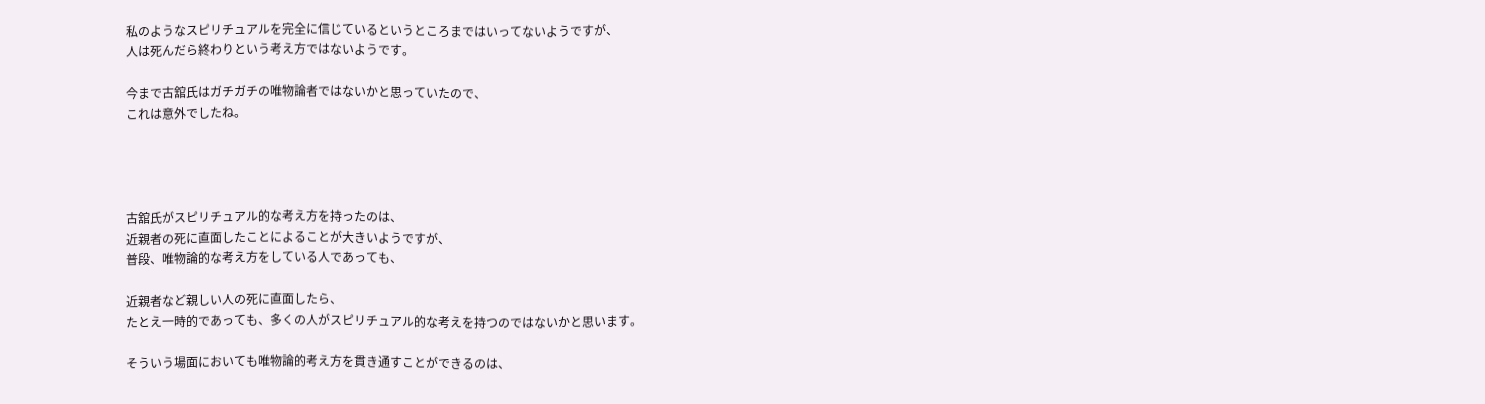私のようなスピリチュアルを完全に信じているというところまではいってないようですが、
人は死んだら終わりという考え方ではないようです。

今まで古舘氏はガチガチの唯物論者ではないかと思っていたので、
これは意外でしたね。




古舘氏がスピリチュアル的な考え方を持ったのは、
近親者の死に直面したことによることが大きいようですが、
普段、唯物論的な考え方をしている人であっても、

近親者など親しい人の死に直面したら、
たとえ一時的であっても、多くの人がスピリチュアル的な考えを持つのではないかと思います。

そういう場面においても唯物論的考え方を貫き通すことができるのは、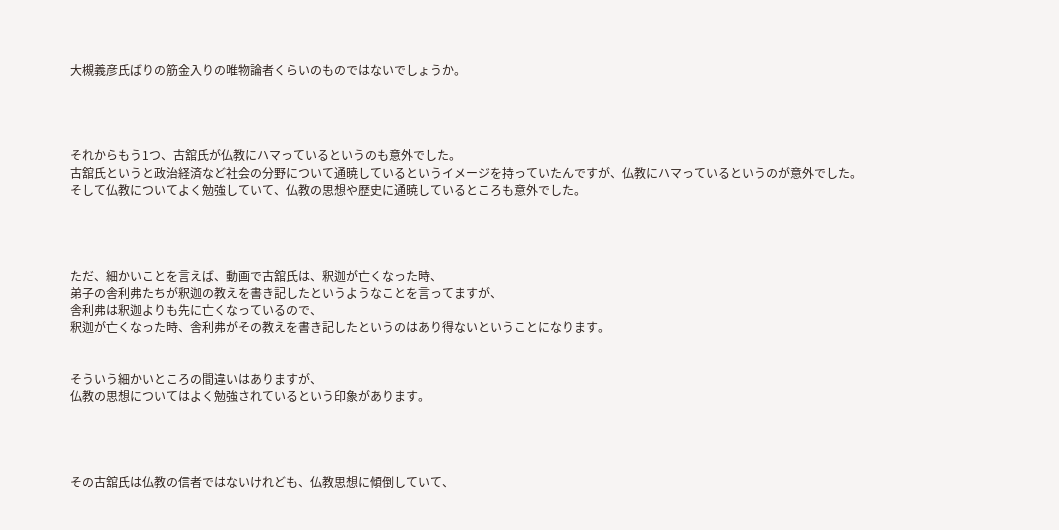大槻義彦氏ばりの筋金入りの唯物論者くらいのものではないでしょうか。




それからもう1つ、古舘氏が仏教にハマっているというのも意外でした。
古舘氏というと政治経済など社会の分野について通暁しているというイメージを持っていたんですが、仏教にハマっているというのが意外でした。
そして仏教についてよく勉強していて、仏教の思想や歴史に通暁しているところも意外でした。




ただ、細かいことを言えば、動画で古舘氏は、釈迦が亡くなった時、
弟子の舎利弗たちが釈迦の教えを書き記したというようなことを言ってますが、
舎利弗は釈迦よりも先に亡くなっているので、
釈迦が亡くなった時、舎利弗がその教えを書き記したというのはあり得ないということになります。


そういう細かいところの間違いはありますが、
仏教の思想についてはよく勉強されているという印象があります。




その古舘氏は仏教の信者ではないけれども、仏教思想に傾倒していて、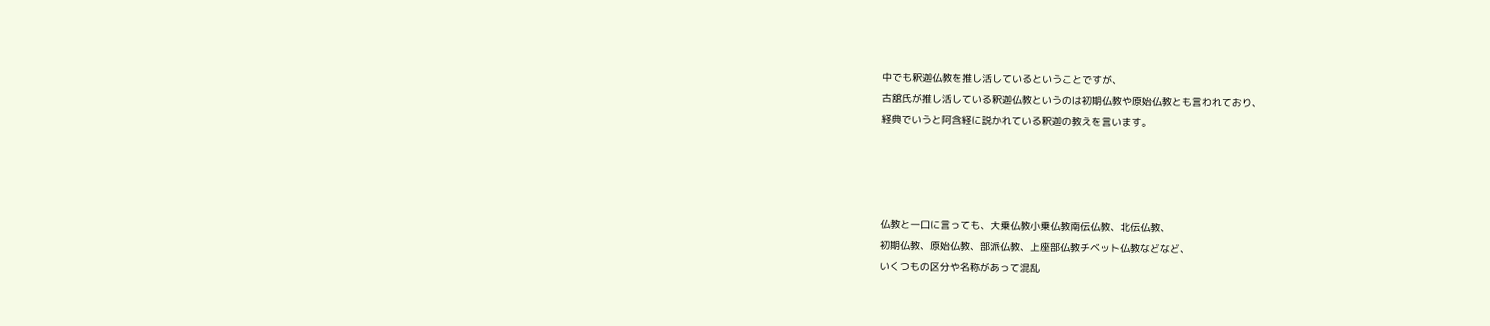中でも釈迦仏教を推し活しているということですが、
古舘氏が推し活している釈迦仏教というのは初期仏教や原始仏教とも言われており、
経典でいうと阿含経に説かれている釈迦の教えを言います。




仏教と一口に言っても、大乗仏教小乗仏教南伝仏教、北伝仏教、
初期仏教、原始仏教、部派仏教、上座部仏教チベット仏教などなど、
いくつもの区分や名称があって混乱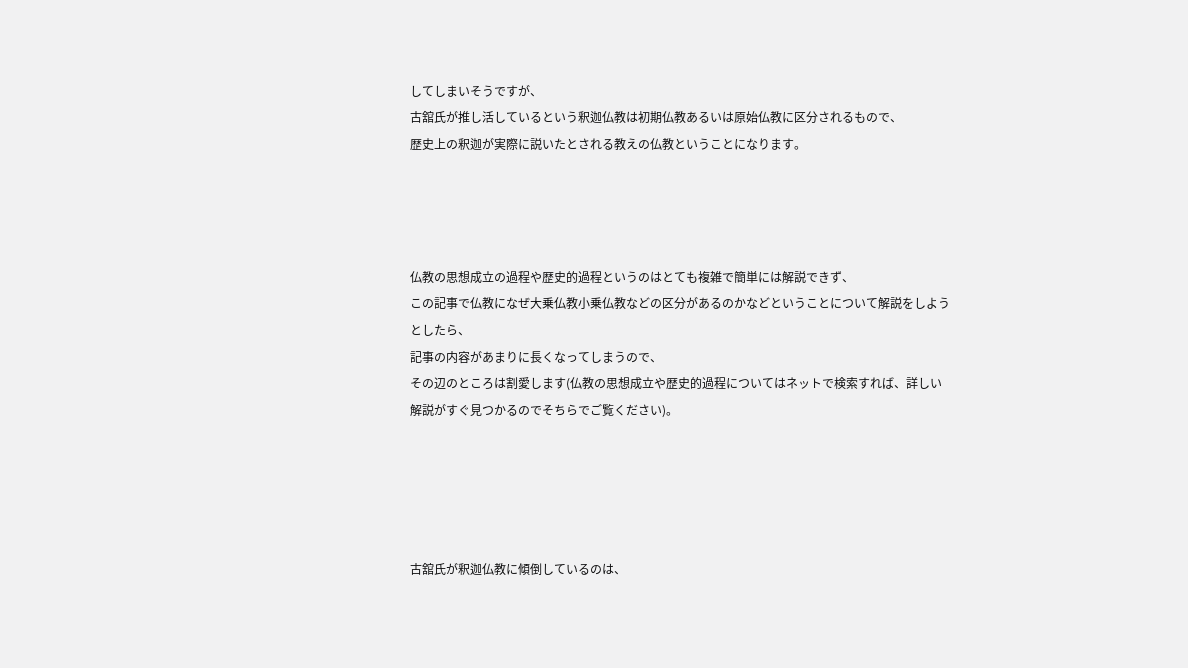してしまいそうですが、
古舘氏が推し活しているという釈迦仏教は初期仏教あるいは原始仏教に区分されるもので、
歴史上の釈迦が実際に説いたとされる教えの仏教ということになります。




仏教の思想成立の過程や歴史的過程というのはとても複雑で簡単には解説できず、
この記事で仏教になぜ大乗仏教小乗仏教などの区分があるのかなどということについて解説をしようとしたら、
記事の内容があまりに長くなってしまうので、
その辺のところは割愛します(仏教の思想成立や歴史的過程についてはネットで検索すれば、詳しい解説がすぐ見つかるのでそちらでご覧ください)。





古舘氏が釈迦仏教に傾倒しているのは、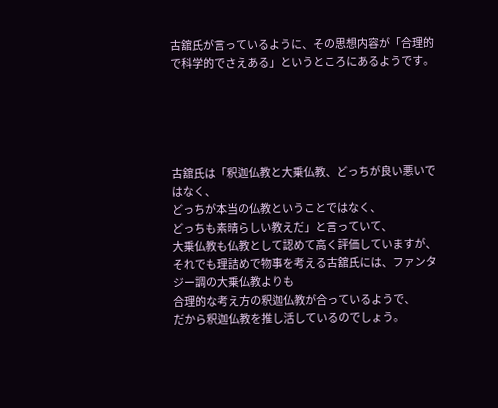古舘氏が言っているように、その思想内容が「合理的で科学的でさえある」というところにあるようです。





古舘氏は「釈迦仏教と大乗仏教、どっちが良い悪いではなく、
どっちが本当の仏教ということではなく、
どっちも素晴らしい教えだ」と言っていて、
大乗仏教も仏教として認めて高く評価していますが、
それでも理詰めで物事を考える古舘氏には、ファンタジー調の大乗仏教よりも
合理的な考え方の釈迦仏教が合っているようで、
だから釈迦仏教を推し活しているのでしょう。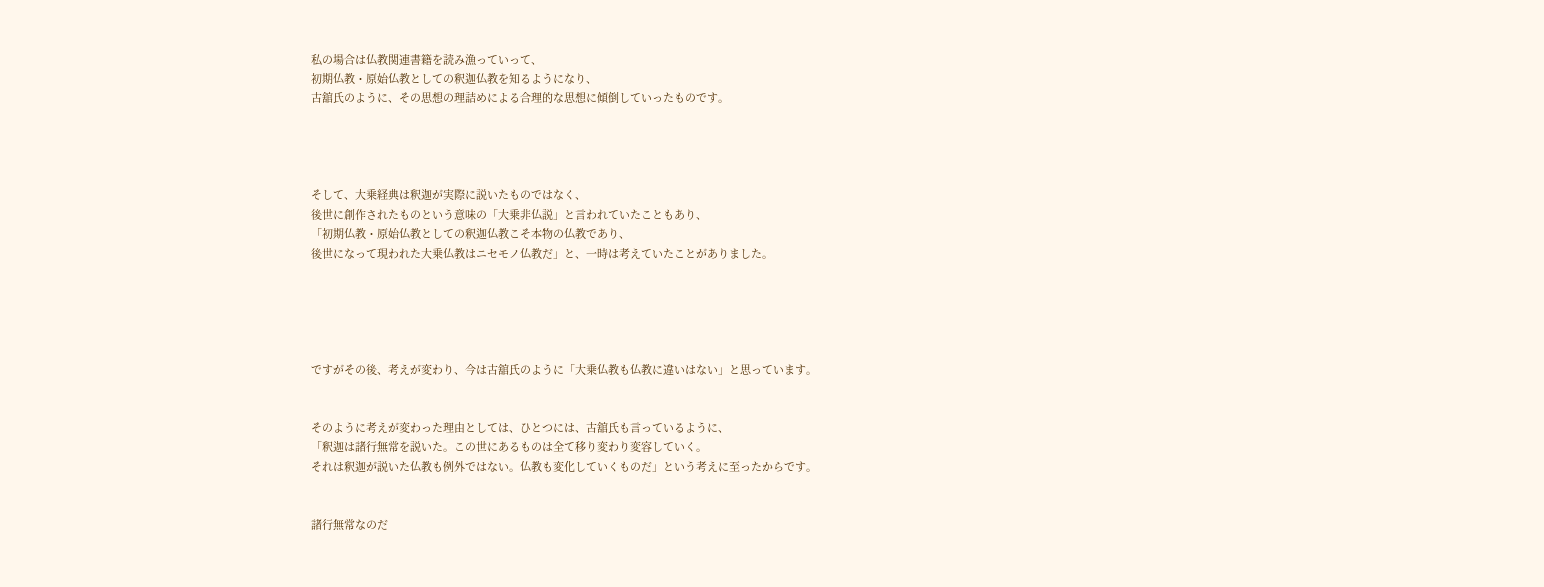私の場合は仏教関連書籍を読み漁っていって、
初期仏教・原始仏教としての釈迦仏教を知るようになり、
古舘氏のように、その思想の理詰めによる合理的な思想に傾倒していったものです。




そして、大乗経典は釈迦が実際に説いたものではなく、
後世に創作されたものという意味の「大乗非仏説」と言われていたこともあり、
「初期仏教・原始仏教としての釈迦仏教こそ本物の仏教であり、
後世になって現われた大乗仏教はニセモノ仏教だ」と、一時は考えていたことがありました。





ですがその後、考えが変わり、今は古舘氏のように「大乗仏教も仏教に違いはない」と思っています。


そのように考えが変わった理由としては、ひとつには、古舘氏も言っているように、
「釈迦は諸行無常を説いた。この世にあるものは全て移り変わり変容していく。
それは釈迦が説いた仏教も例外ではない。仏教も変化していくものだ」という考えに至ったからです。


諸行無常なのだ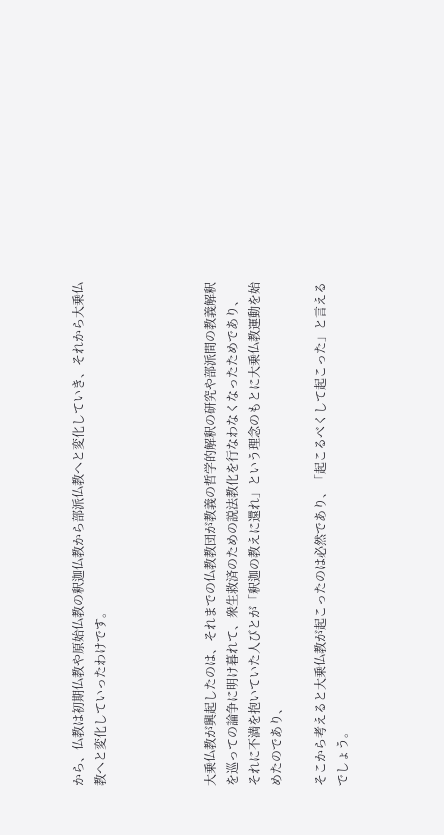から、仏教は初期仏教や原始仏教の釈迦仏教から部派仏教へと変化していき、それから大乗仏教へと変化していったわけです。




大乗仏教が興起したのは、それまでの仏教教団が教義の哲学的解釈の研究や部派間の教義解釈を巡っての論争に明け暮れて、衆生救済のための説法教化を行なわなくなったためであり、
それに不満を抱いていた人びとが「釈迦の教えに還れ」という理念のもとに大乗仏教運動を始めたのであり、

そこから考えると大乗仏教が起こったのは必然であり、「起こるべくして起こった」と言えるでしょう。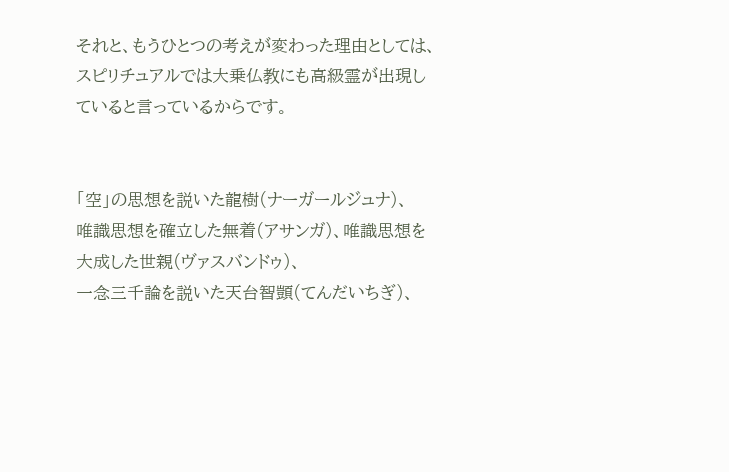それと、もうひとつの考えが変わった理由としては、
スピリチュアルでは大乗仏教にも高級霊が出現していると言っているからです。


「空」の思想を説いた龍樹(ナーガールジュナ)、
唯識思想を確立した無着(アサンガ)、唯識思想を大成した世親(ヴァスバンドゥ)、
一念三千論を説いた天台智顗(てんだいちぎ)、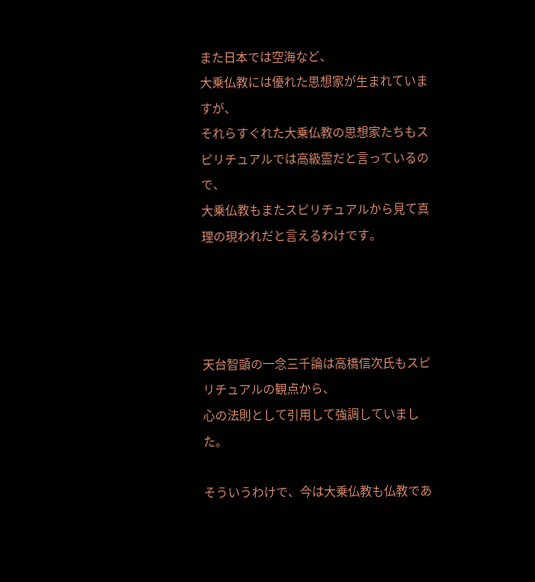また日本では空海など、
大乗仏教には優れた思想家が生まれていますが、
それらすぐれた大乗仏教の思想家たちもスピリチュアルでは高級霊だと言っているので、
大乗仏教もまたスピリチュアルから見て真理の現われだと言えるわけです。




天台智顗の一念三千論は高橋信次氏もスピリチュアルの観点から、
心の法則として引用して強調していました。

そういうわけで、今は大乗仏教も仏教であ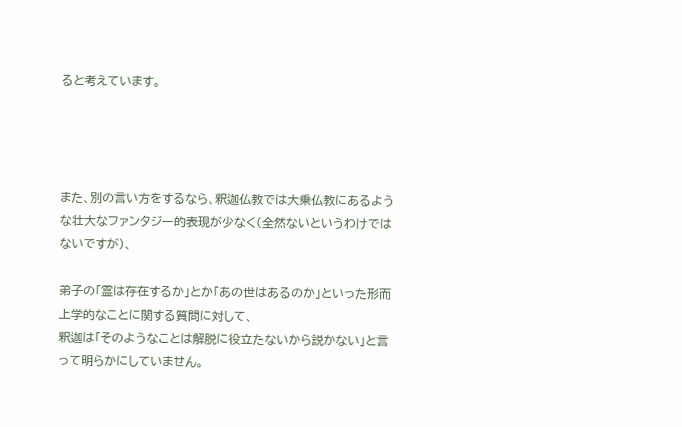ると考えています。




また、別の言い方をするなら、釈迦仏教では大乗仏教にあるような壮大なファンタジー的表現が少なく(全然ないというわけではないですが)、

弟子の「霊は存在するか」とか「あの世はあるのか」といった形而上学的なことに関する質問に対して、
釈迦は「そのようなことは解脱に役立たないから説かない」と言って明らかにしていません。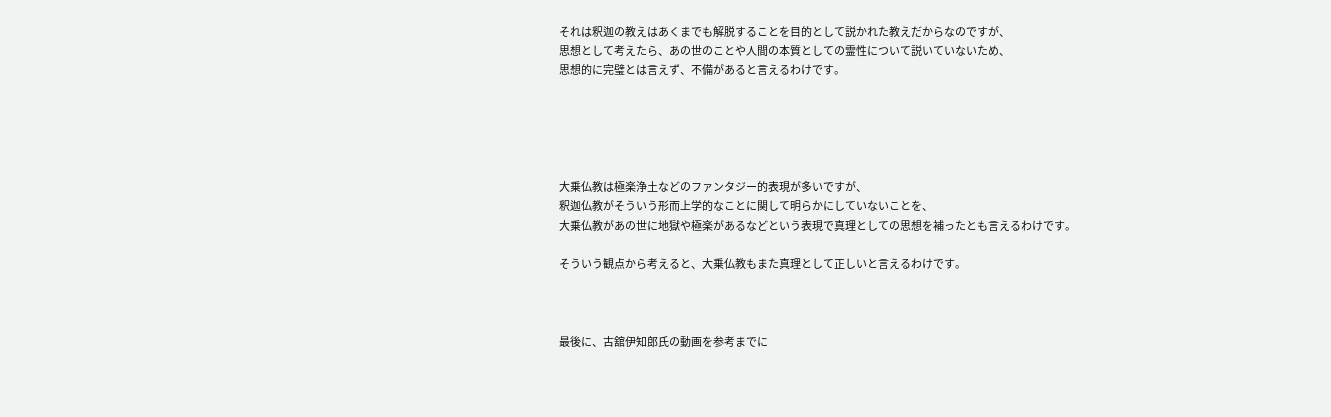それは釈迦の教えはあくまでも解脱することを目的として説かれた教えだからなのですが、
思想として考えたら、あの世のことや人間の本質としての霊性について説いていないため、
思想的に完璧とは言えず、不備があると言えるわけです。





大乗仏教は極楽浄土などのファンタジー的表現が多いですが、
釈迦仏教がそういう形而上学的なことに関して明らかにしていないことを、
大乗仏教があの世に地獄や極楽があるなどという表現で真理としての思想を補ったとも言えるわけです。

そういう観点から考えると、大乗仏教もまた真理として正しいと言えるわけです。



最後に、古舘伊知郎氏の動画を参考までに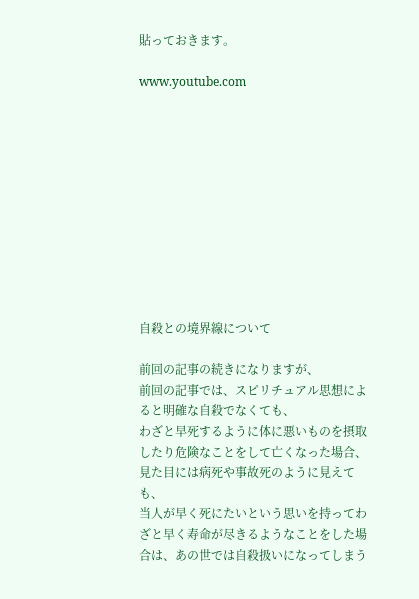貼っておきます。

www.youtube.com











自殺との境界線について

前回の記事の続きになりますが、
前回の記事では、スピリチュアル思想によると明確な自殺でなくても、
わざと早死するように体に悪いものを摂取したり危険なことをして亡くなった場合、見た目には病死や事故死のように見えても、
当人が早く死にたいという思いを持ってわざと早く寿命が尽きるようなことをした場合は、あの世では自殺扱いになってしまう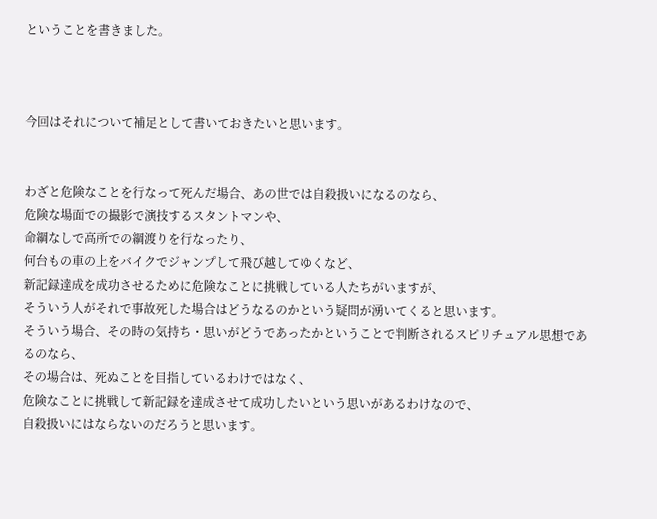ということを書きました。



今回はそれについて補足として書いておきたいと思います。


わざと危険なことを行なって死んだ場合、あの世では自殺扱いになるのなら、
危険な場面での撮影で演技するスタントマンや、
命綱なしで高所での綱渡りを行なったり、
何台もの車の上をバイクでジャンプして飛び越してゆくなど、
新記録達成を成功させるために危険なことに挑戦している人たちがいますが、
そういう人がそれで事故死した場合はどうなるのかという疑問が湧いてくると思います。
そういう場合、その時の気持ち・思いがどうであったかということで判断されるスピリチュアル思想であるのなら、
その場合は、死ぬことを目指しているわけではなく、
危険なことに挑戦して新記録を達成させて成功したいという思いがあるわけなので、
自殺扱いにはならないのだろうと思います。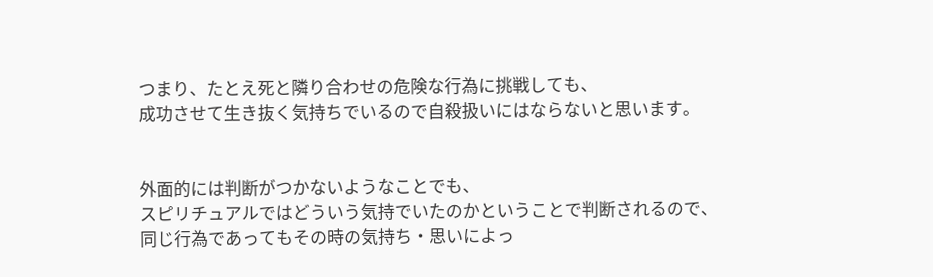つまり、たとえ死と隣り合わせの危険な行為に挑戦しても、
成功させて生き抜く気持ちでいるので自殺扱いにはならないと思います。


外面的には判断がつかないようなことでも、
スピリチュアルではどういう気持でいたのかということで判断されるので、
同じ行為であってもその時の気持ち・思いによっ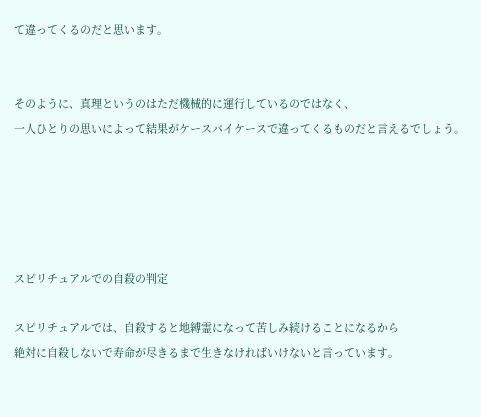て違ってくるのだと思います。


そのように、真理というのはただ機械的に運行しているのではなく、
一人ひとりの思いによって結果がケースバイケースで違ってくるものだと言えるでしょう。





スピリチュアルでの自殺の判定

スピリチュアルでは、自殺すると地縛霊になって苦しみ続けることになるから
絶対に自殺しないで寿命が尽きるまで生きなければいけないと言っています。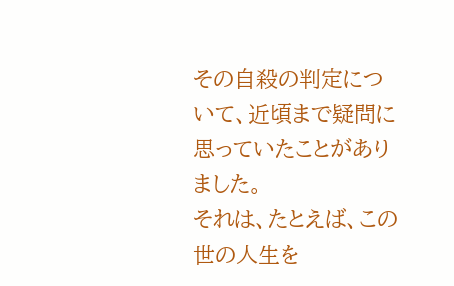その自殺の判定について、近頃まで疑問に思っていたことがありました。
それは、たとえば、この世の人生を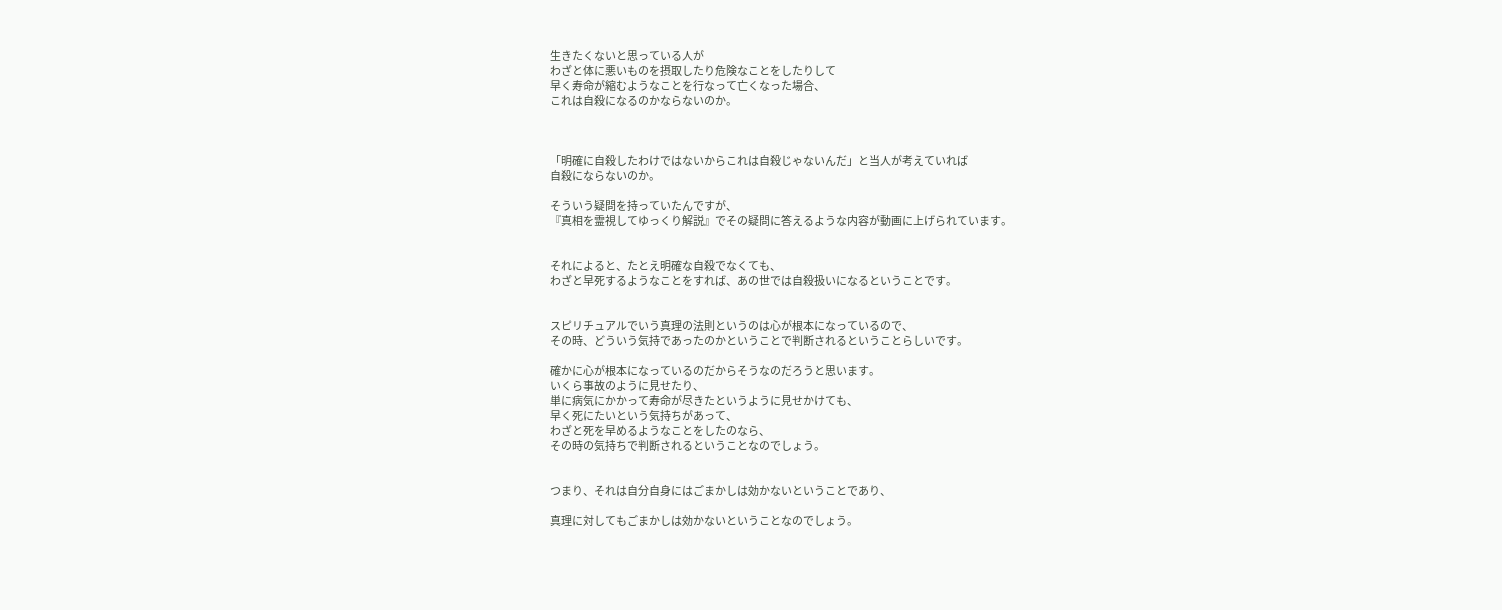生きたくないと思っている人が
わざと体に悪いものを摂取したり危険なことをしたりして
早く寿命が縮むようなことを行なって亡くなった場合、
これは自殺になるのかならないのか。



「明確に自殺したわけではないからこれは自殺じゃないんだ」と当人が考えていれば
自殺にならないのか。

そういう疑問を持っていたんですが、
『真相を霊視してゆっくり解説』でその疑問に答えるような内容が動画に上げられています。


それによると、たとえ明確な自殺でなくても、
わざと早死するようなことをすれば、あの世では自殺扱いになるということです。


スピリチュアルでいう真理の法則というのは心が根本になっているので、
その時、どういう気持であったのかということで判断されるということらしいです。

確かに心が根本になっているのだからそうなのだろうと思います。
いくら事故のように見せたり、
単に病気にかかって寿命が尽きたというように見せかけても、
早く死にたいという気持ちがあって、
わざと死を早めるようなことをしたのなら、
その時の気持ちで判断されるということなのでしょう。


つまり、それは自分自身にはごまかしは効かないということであり、

真理に対してもごまかしは効かないということなのでしょう。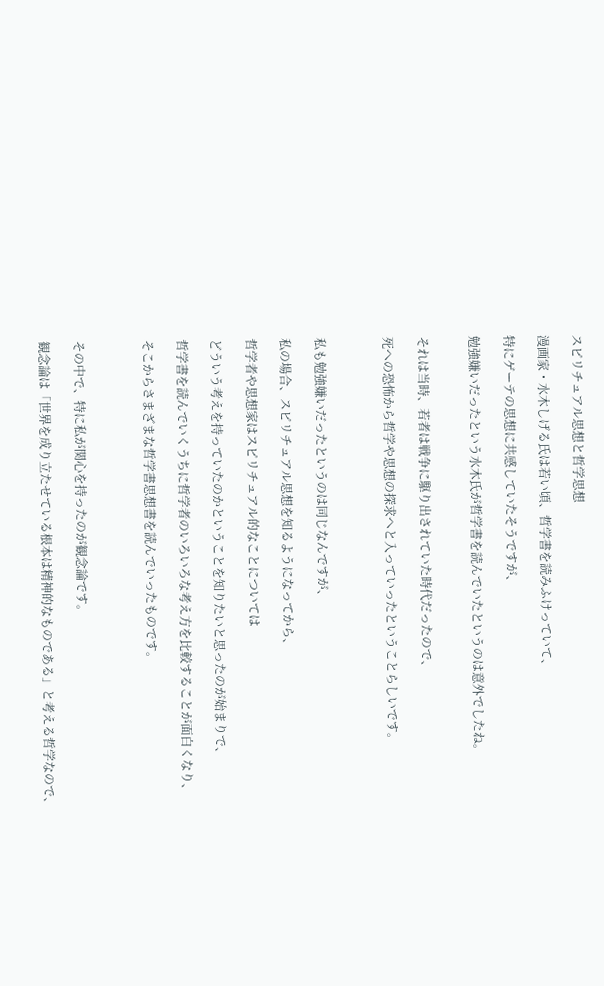スピリチュアル思想と哲学思想

漫画家・水木しげる氏は若い頃、哲学書を読みふけっていて、

特にゲーテの思想に共感していたそうですが、

勉強嫌いだったという水木氏が哲学書を読んでいたというのは意外でしたね。


それは当時、若者は戦争に駆り出されていた時代だったので、

死への恐怖から哲学や思想の探求へと入っていったということらしいです。



私も勉強嫌いだったというのは同じなんですが、

私の場合、スピリチュアル思想を知るようになってから、

哲学者や思想家はスピリチュアル的なことについては

どういう考えを持っていたのかということを知りたいと思ったのが始まりで、

哲学書を読んでいくうちに哲学者のいろいろな考え方を比較することが面白くなり、

そこからさまざまな哲学書思想書を読んでいったものです。



その中で、特に私が関心を持ったのが観念論です。

観念論は「世界を成り立たせている根本は精神的なものである」と考える哲学なので、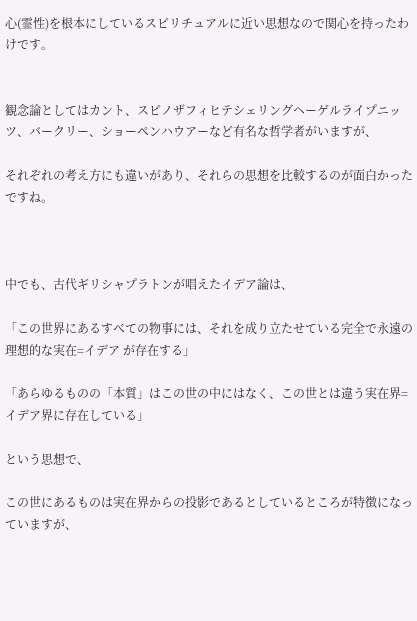心(霊性)を根本にしているスピリチュアルに近い思想なので関心を持ったわけです。


観念論としてはカント、スピノザフィヒテシェリングヘーゲルライプニッツ、バークリー、ショーペンハウアーなど有名な哲学者がいますが、

それぞれの考え方にも違いがあり、それらの思想を比較するのが面白かったですね。



中でも、古代ギリシャプラトンが唱えたイデア論は、

「この世界にあるすべての物事には、それを成り立たせている完全で永遠の理想的な実在=イデア が存在する」

「あらゆるものの「本質」はこの世の中にはなく、この世とは違う実在界=イデア界に存在している」

という思想で、

この世にあるものは実在界からの投影であるとしているところが特徴になっていますが、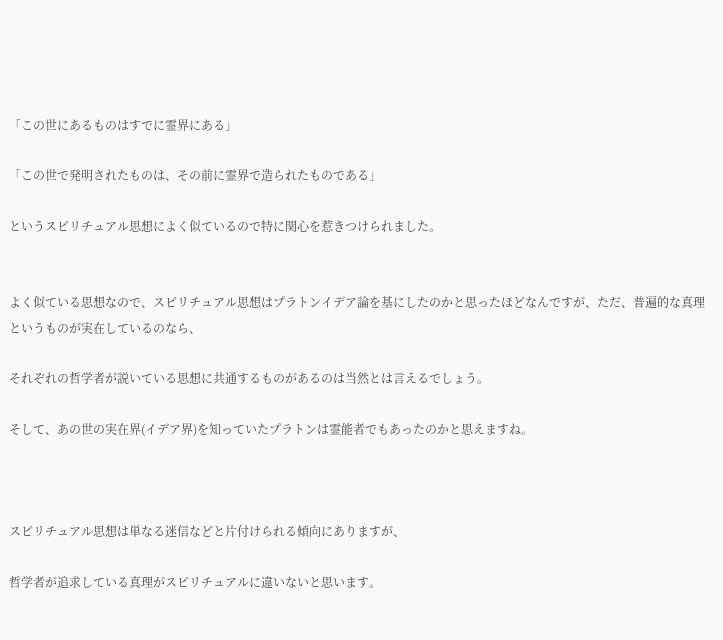「この世にあるものはすでに霊界にある」

「この世で発明されたものは、その前に霊界で造られたものである」

というスピリチュアル思想によく似ているので特に関心を惹きつけられました。


よく似ている思想なので、スピリチュアル思想はプラトンイデア論を基にしたのかと思ったほどなんですが、ただ、普遍的な真理というものが実在しているのなら、

それぞれの哲学者が説いている思想に共通するものがあるのは当然とは言えるでしょう。

そして、あの世の実在界(イデア界)を知っていたプラトンは霊能者でもあったのかと思えますね。



スピリチュアル思想は単なる迷信などと片付けられる傾向にありますが、

哲学者が追求している真理がスピリチュアルに違いないと思います。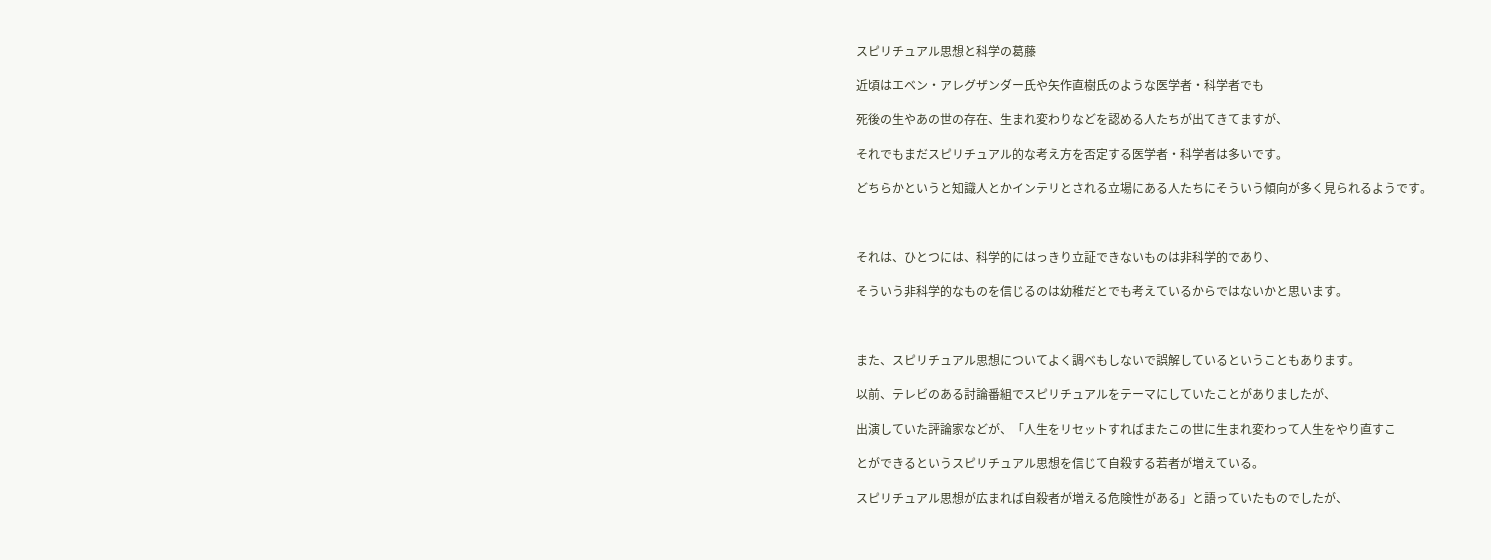スピリチュアル思想と科学の葛藤

近頃はエベン・アレグザンダー氏や矢作直樹氏のような医学者・科学者でも

死後の生やあの世の存在、生まれ変わりなどを認める人たちが出てきてますが、

それでもまだスピリチュアル的な考え方を否定する医学者・科学者は多いです。

どちらかというと知識人とかインテリとされる立場にある人たちにそういう傾向が多く見られるようです。



それは、ひとつには、科学的にはっきり立証できないものは非科学的であり、

そういう非科学的なものを信じるのは幼稚だとでも考えているからではないかと思います。



また、スピリチュアル思想についてよく調べもしないで誤解しているということもあります。

以前、テレビのある討論番組でスピリチュアルをテーマにしていたことがありましたが、

出演していた評論家などが、「人生をリセットすればまたこの世に生まれ変わって人生をやり直すこ

とができるというスピリチュアル思想を信じて自殺する若者が増えている。

スピリチュアル思想が広まれば自殺者が増える危険性がある」と語っていたものでしたが、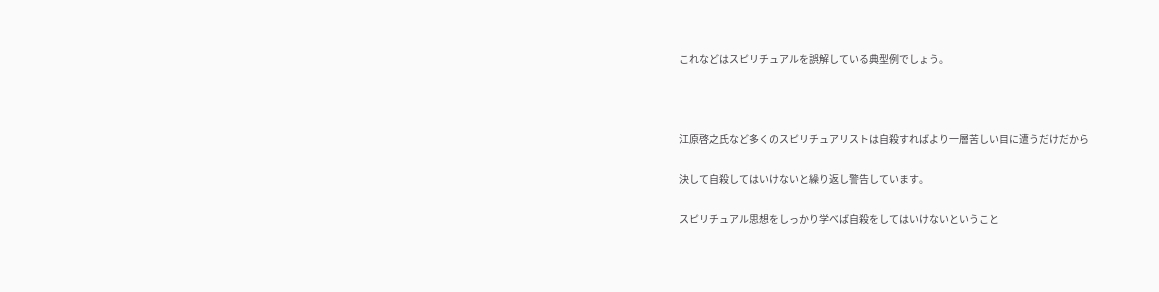これなどはスピリチュアルを誤解している典型例でしょう。



江原啓之氏など多くのスピリチュアリストは自殺すればより一層苦しい目に遭うだけだから

決して自殺してはいけないと繰り返し警告しています。

スピリチュアル思想をしっかり学べば自殺をしてはいけないということ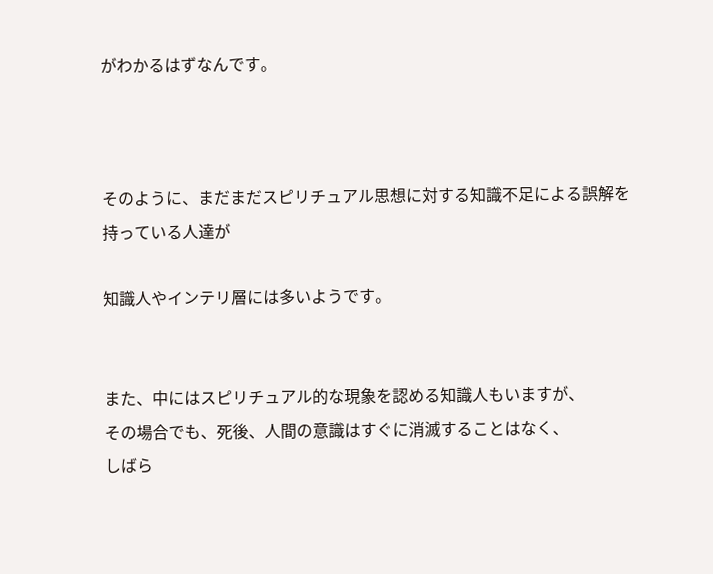がわかるはずなんです。



そのように、まだまだスピリチュアル思想に対する知識不足による誤解を持っている人達が

知識人やインテリ層には多いようです。


また、中にはスピリチュアル的な現象を認める知識人もいますが、
その場合でも、死後、人間の意識はすぐに消滅することはなく、
しばら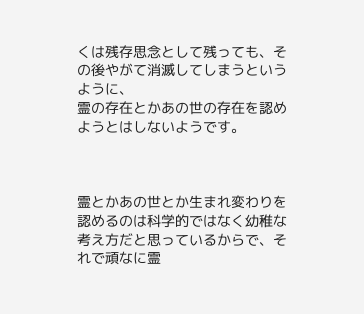くは残存思念として残っても、その後やがて消滅してしまうというように、
霊の存在とかあの世の存在を認めようとはしないようです。



霊とかあの世とか生まれ変わりを認めるのは科学的ではなく幼稚な考え方だと思っているからで、それで頑なに霊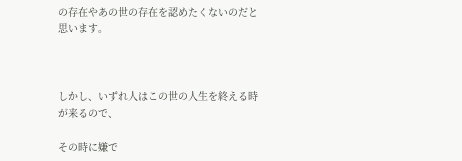の存在やあの世の存在を認めたくないのだと思います。



しかし、いずれ人はこの世の人生を終える時が来るので、

その時に嫌で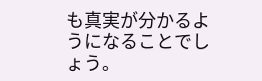も真実が分かるようになることでしょう。